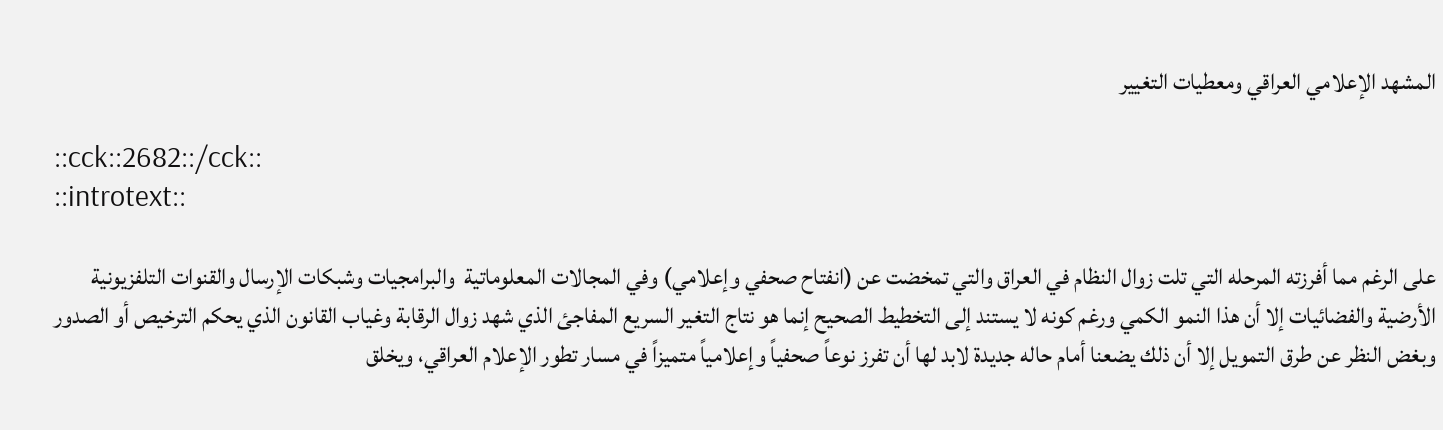المشهد الإعلامي العراقي ومعطيات التغيير

::cck::2682::/cck::
::introtext::

على الرغم مما أفرزته المرحله التي تلت زوال النظام في العراق والتي تمخضت عن (انفتاح صحفي وإعلامي) وفي المجالات المعلوماتية  والبرامجيات وشبكات الإرسال والقنوات التلفزيونية الأرضية والفضائيات إلا أن هذا النمو الكمي ورغم كونه لا يستند إلى التخطيط الصحيح إنما هو نتاج التغير السريع المفاجئ الذي شهد زوال الرقابة وغياب القانون الذي يحكم الترخيص أو الصدور وبغض النظر عن طرق التمويل إلا أن ذلك يضعنا أمام حاله جديدة لابد لها أن تفرز نوعاً صحفياً وإعلامياً متميزاً في مسار تطور الإعلام العراقي، ويخلق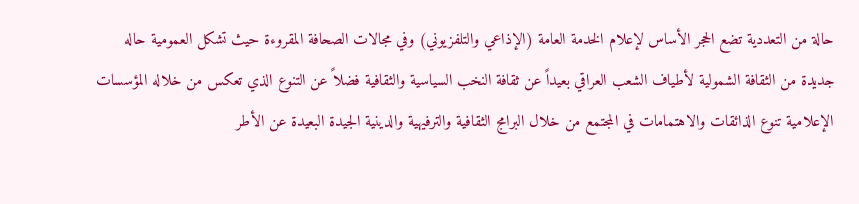حالة من التعددية تضع الحجر الأساس لإعلام الخدمة العامة (الإذاعي والتلفزيوني) وفي مجالات الصحافة المقروءة حيث تشكل العمومية حاله جديدة من الثقافة الشمولية لأطياف الشعب العراقي بعيداً عن ثقافة النخب السياسية والثقافية فضلاً عن التنوع الذي تعكس من خلاله المؤسسات الإعلامية تنوع الذائقات والاهتمامات في المجتمع من خلال البرامج الثقافية والترفيهية والدينية الجيدة البعيدة عن الأطر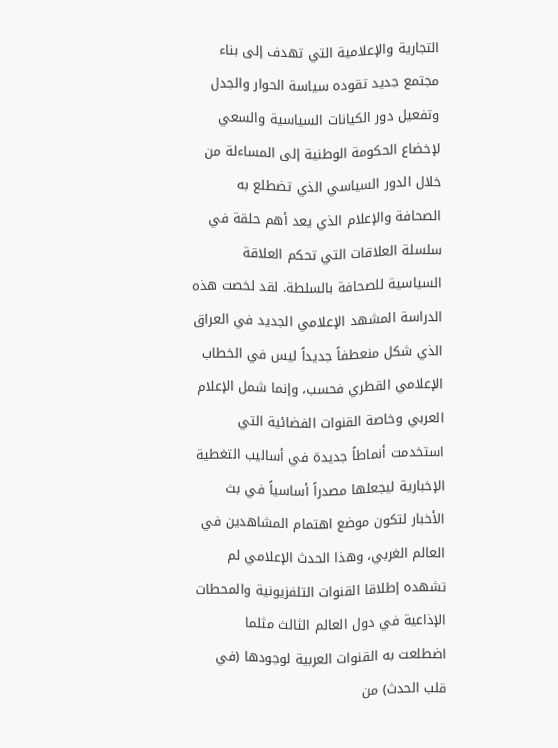التجارية والإعلامية التي تهدف إلى بناء مجتمع جديد تقوده سياسة الحوار والجدل وتفعيل دور الكيانات السياسية والسعي لإخضاع الحكومة الوطنية إلى المساءلة من خلال الدور السياسي الذي تضطلع به الصحافة والإعلام الذي يعد أهم حلقة في سلسلة العلاقات التي تحكم العلاقة السياسية للصحافة بالسلطة. لقد لخصت هذه الدراسة المشهد الإعلامي الجديد في العراق  الذي شكل منعطفاً جديداً ليس في الخطاب الإعلامي القطري فحسب، وإنما شمل الإعلام العربي وخاصة القنوات الفضائية التي استخدمت أنماطاً جديدة في أساليب التغطية الإخبارية ليجعلها مصدراً أساسياً في بث الأخبار لتكون موضع اهتمام المشاهدين في العالم الغربي، وهذا الحدث الإعلامي لم تشهده إطلاقا القنوات التلفزيونية والمحطات الإذاعية في دول العالم الثالث مثلما اضطلعت به القنوات العربية لوجودها (في قلب الحدث) من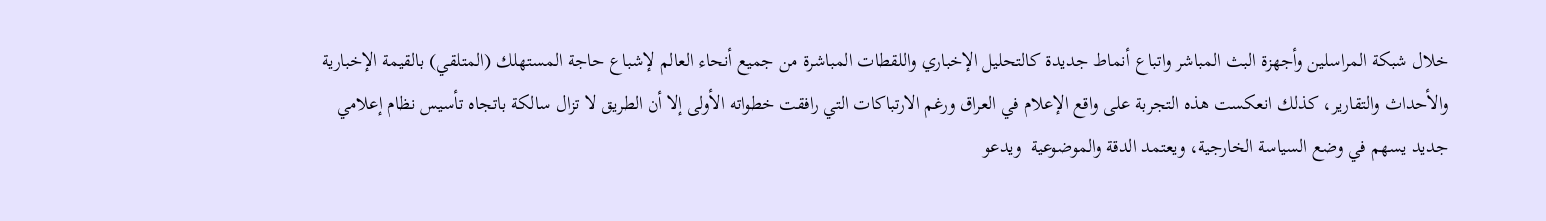خلال شبكة المراسلين وأجهزة البث المباشر واتباع أنماط جديدة كالتحليل الإخباري واللقطات المباشرة من جميع أنحاء العالم لإشباع حاجة المستهلك (المتلقي) بالقيمة الإخبارية والأحداث والتقارير، كذلك انعكست هذه التجربة على واقع الإعلام في العراق ورغم الارتباكات التي رافقت خطواته الأولى إلا أن الطريق لا تزال سالكة باتجاه تأسيس نظام إعلامي جديد يسهم في وضع السياسة الخارجية، ويعتمد الدقة والموضوعية  ويدعو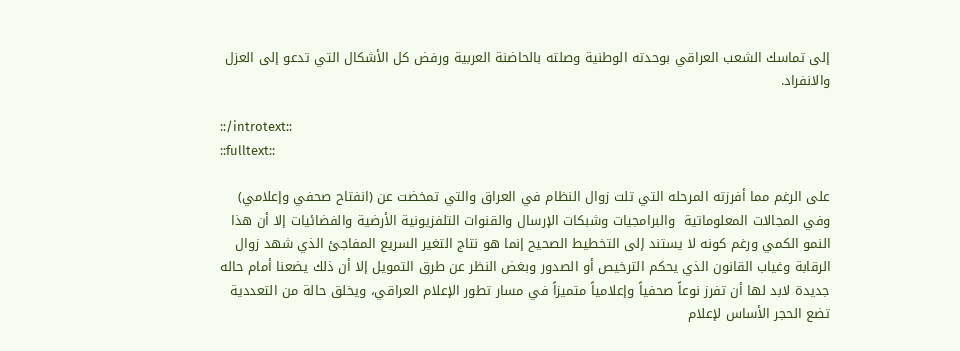إلى تماسك الشعب العراقي بوحدته الوطنية وصلته بالحاضنة العربية ورفض كل الأشكال التي تدعو إلى العزل والانفراد.

::/introtext::
::fulltext::

على الرغم مما أفرزته المرحله التي تلت زوال النظام في العراق والتي تمخضت عن (انفتاح صحفي وإعلامي) وفي المجالات المعلوماتية  والبرامجيات وشبكات الإرسال والقنوات التلفزيونية الأرضية والفضائيات إلا أن هذا النمو الكمي ورغم كونه لا يستند إلى التخطيط الصحيح إنما هو نتاج التغير السريع المفاجئ الذي شهد زوال الرقابة وغياب القانون الذي يحكم الترخيص أو الصدور وبغض النظر عن طرق التمويل إلا أن ذلك يضعنا أمام حاله جديدة لابد لها أن تفرز نوعاً صحفياً وإعلامياً متميزاً في مسار تطور الإعلام العراقي، ويخلق حالة من التعددية تضع الحجر الأساس لإعلام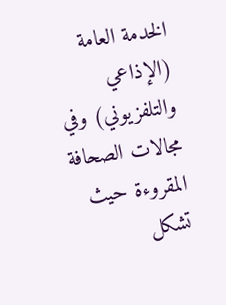الخدمة العامة (الإذاعي والتلفزيوني) وفي مجالات الصحافة المقروءة حيث تشكل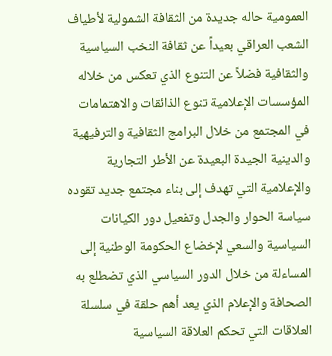العمومية حاله جديدة من الثقافة الشمولية لأطياف الشعب العراقي بعيداً عن ثقافة النخب السياسية والثقافية فضلاً عن التنوع الذي تعكس من خلاله المؤسسات الإعلامية تنوع الذائقات والاهتمامات في المجتمع من خلال البرامج الثقافية والترفيهية والدينية الجيدة البعيدة عن الأطر التجارية والإعلامية التي تهدف إلى بناء مجتمع جديد تقوده سياسة الحوار والجدل وتفعيل دور الكيانات السياسية والسعي لإخضاع الحكومة الوطنية إلى المساءلة من خلال الدور السياسي الذي تضطلع به الصحافة والإعلام الذي يعد أهم حلقة في سلسلة العلاقات التي تحكم العلاقة السياسية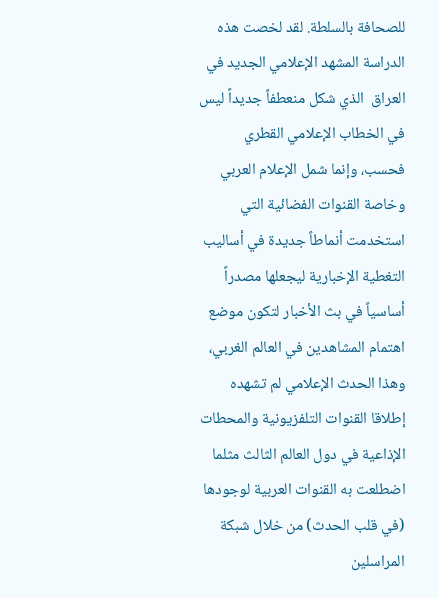للصحافة بالسلطة. لقد لخصت هذه الدراسة المشهد الإعلامي الجديد في العراق  الذي شكل منعطفاً جديداً ليس في الخطاب الإعلامي القطري فحسب، وإنما شمل الإعلام العربي وخاصة القنوات الفضائية التي استخدمت أنماطاً جديدة في أساليب التغطية الإخبارية ليجعلها مصدراً أساسياً في بث الأخبار لتكون موضع اهتمام المشاهدين في العالم الغربي، وهذا الحدث الإعلامي لم تشهده إطلاقا القنوات التلفزيونية والمحطات الإذاعية في دول العالم الثالث مثلما اضطلعت به القنوات العربية لوجودها (في قلب الحدث) من خلال شبكة المراسلين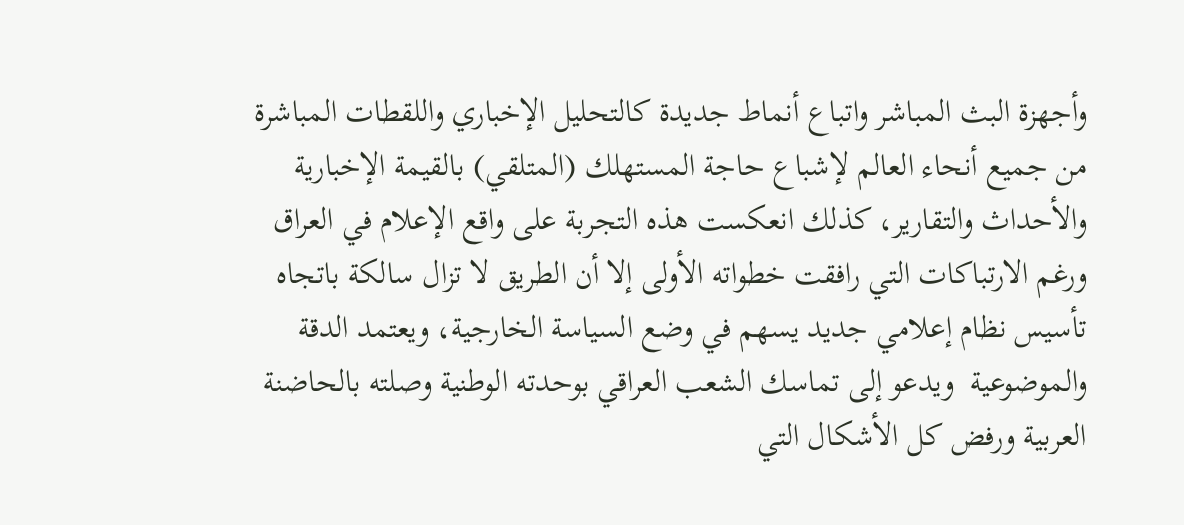وأجهزة البث المباشر واتباع أنماط جديدة كالتحليل الإخباري واللقطات المباشرة من جميع أنحاء العالم لإشباع حاجة المستهلك (المتلقي) بالقيمة الإخبارية والأحداث والتقارير، كذلك انعكست هذه التجربة على واقع الإعلام في العراق ورغم الارتباكات التي رافقت خطواته الأولى إلا أن الطريق لا تزال سالكة باتجاه تأسيس نظام إعلامي جديد يسهم في وضع السياسة الخارجية، ويعتمد الدقة والموضوعية  ويدعو إلى تماسك الشعب العراقي بوحدته الوطنية وصلته بالحاضنة العربية ورفض كل الأشكال التي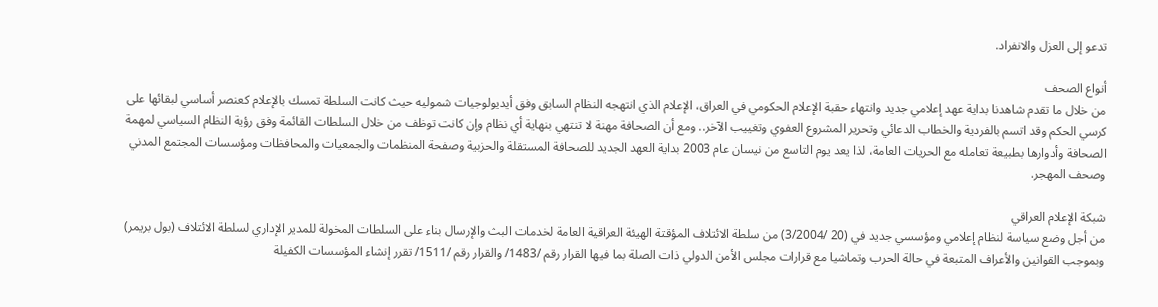تدعو إلى العزل والانفراد.

أنواع الصحف
من خلال ما تقدم شاهدنا بداية عهد إعلامي جديد وانتهاء حقبة الإعلام الحكومي في العراق، الإعلام الذي انتهجه النظام السابق وفق أيديولوجيات شموليه حيث كانت السلطة تمسك بالإعلام كعنصر أساسي لبقائها على كرسي الحكم وقد اتسم بالفردية والخطاب الدعائي وتحرير المشروع العفوي وتغييب الآخر.. ومع أن الصحافة مهنة لا تنتهي بنهاية أي نظام وإن كانت توظف من خلال السلطات القائمة وفق رؤية النظام السياسي لمهمة الصحافة وأدوارها بطبيعة تعامله مع الحريات العامة، لذا يعد يوم التاسع من نيسان عام 2003 بداية العهد الجديد للصحافة المستقلة والحزبية وصفحة المنظمات والجمعيات والمحافظات ومؤسسات المجتمع المدني وصحف المهجر.

شبكة الإعلام العراقي
من أجل وضع سياسة لنظام إعلامي ومؤسسي جديد في (20 /3/2004) من سلطة الائتلاف المؤقتة الهيئة العراقية العامة لخدمات البث والإرسال بناء على السلطات المخولة للمدير الإداري لسلطة الائتلاف (بول بريمر) وبموجب القوانين والأعراف المتبعة في حالة الحرب وتماشيا مع قرارات مجلس الأمن الدولي ذات الصلة بما فيها القرار رقم /1483/ والقرار رقم /1511/ تقرر إنشاء المؤسسات الكفيلة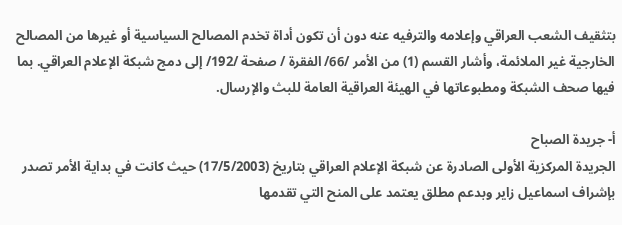بتثقيف الشعب العراقي وإعلامه والترفيه عنه دون أن تكون أداة تخدم المصالح السياسية أو غيرها من المصالح الخارجية غير الملائمة، وأشار القسم (1) من الأمر /66/ الفقرة / صفحة /192/ إلى دمج شبكة الإعلام العراقي. بما فيها صحف الشبكة ومطبوعاتها في الهيئة العراقية العامة للبث والإرسال.

أ‌- جريدة الصباح
الجريدة المركزية الأولى الصادرة عن شبكة الإعلام العراقي بتاريخ (17/5/2003) حيث كانت في بداية الأمر تصدر بإشراف اسماعيل زاير وبدعم مطلق يعتمد على المنح التي تقدمها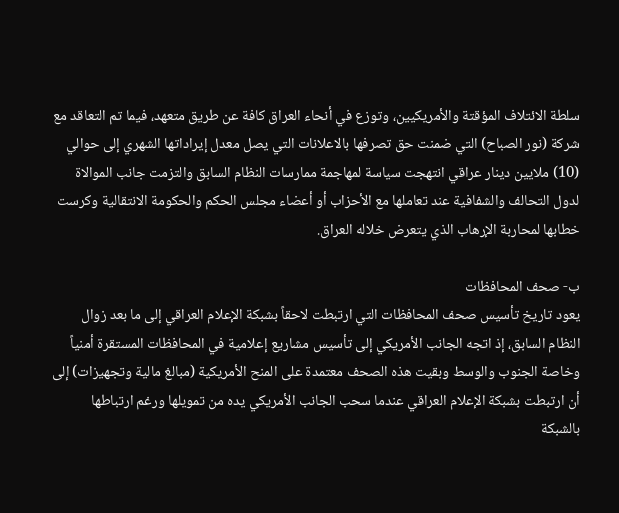سلطة الائتلاف المؤقتة والأمريكيين، وتوزع في أنحاء العراق كافة عن طريق متعهد، فيما تم التعاقد مع شركة (نور الصباح) التي ضمنت حق تصرفها بالاعلانات التي يصل معدل إيراداتها الشهري إلى حوالي (10) ملايين دينار عراقي انتهجت سياسة لمهاجمة ممارسات النظام السابق والتزمت جانب الموالاة لدول التحالف والشفافية عند تعاملها مع الأحزاب أو أعضاء مجلس الحكم والحكومة الانتقالية وكرست خطابها لمحاربة الإرهاب الذي يتعرض خلاله العراق.

ب‌- صحف المحافظات
يعود تاريخ تأسيس صحف المحافظات التي ارتبطت لاحقاً بشبكة الإعلام العراقي إلى ما بعد زوال النظام السابق، إذ اتجه الجانب الأمريكي إلى تأسيس مشاريع إعلامية في المحافظات المستقرة أمنياً وخاصة الجنوب والوسط وبقيت هذه الصحف معتمدة على المنح الأمريكية (مبالغ مالية وتجهيزات) إلى أن ارتبطت بشبكة الإعلام العراقي عندما سحب الجانب الأمريكي يده من تمويلها ورغم ارتباطها بالشبكة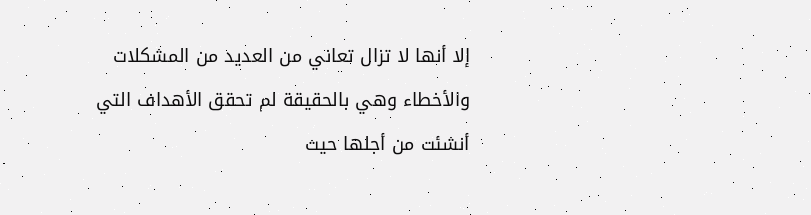إلا أنها لا تزال تعاني من العديد من المشكلات والأخطاء وهي بالحقيقة لم تحقق الأهداف التي أنشئت من أجلها حيث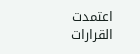اعتمدت القرارات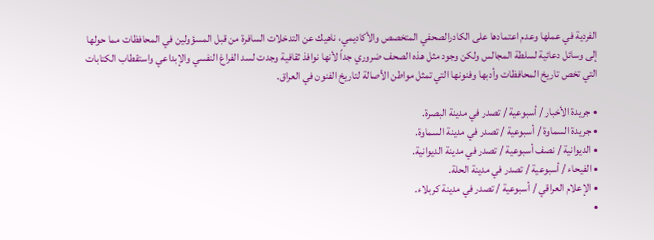الفردية في عملها وعدم اعتمادها على الكادرالصحفي المتخصص والأكاديمي، ناهيك عن التدخلات السافرة من قبل المسؤولين في المحافظات مما حولها إلى وسائل دعائية لسلطة المجالس ولكن وجود مثل هذه الصحف ضروري جداً لأنها نوافذ ثقافية وجدت لسد الفراغ النفسي والإبداعي واستقطاب الكتابات التي تخص تاريخ المحافظات وأدبها وفنونها التي تمثل مواطن الأصالة لتاريخ الفنون في العراق.

• جريدة الأخبار / أسبوعية / تصدر في مدينة البصرة.
• جريدة السماوة / أسبوعية / تصدر في مدينة السماوة.
• الديوانية / نصف أسبوعية / تصدر في مدينة الديوانية.
• الفيحاء / أسبوعية / تصدر في مدينة الحلة.
• الإعلام العراقي / أسبوعية / تصدر في مدينة كربلاء.
•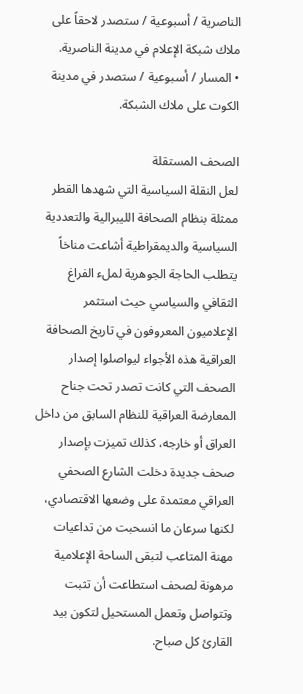الناصرية / أسبوعية / ستصدر لاحقاً على ملاك شبكة الإعلام في مدينة الناصرية.
• المسار / أسبوعية / ستصدر في مدينة الكوت على ملاك الشبكة.

الصحف المستقلة
لعل النقلة السياسية التي شهدها القطر ممثلة بنظام الصحافة الليبرالية والتعددية السياسية والديمقراطية أشاعت مناخاً يتطلب الحاجة الجوهرية لملء الفراغ الثقافي والسياسي حيث استثمر الإعلاميون المعروفون في تاريخ الصحافة العراقية هذه الأجواء ليواصلوا إصدار الصحف التي كانت تصدر تحت جناح المعارضة العراقية للنظام السابق من داخل العراق أو خارجه، كذلك تميزت بإصدار صحف جديدة دخلت الشارع الصحفي العراقي معتمدة على وضعها الاقتصادي، لكنها سرعان ما انسحبت من تداعيات مهنة المتاعب لتبقى الساحة الإعلامية مرهونة لصحف استطاعت أن تثبت وتتواصل وتعمل المستحيل لتكون بيد القارئ كل صباح.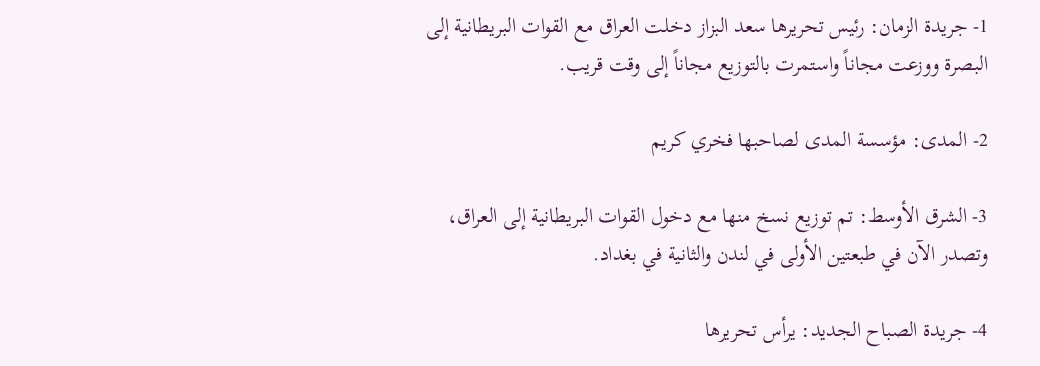1- جريدة الزمان: رئيس تحريرها سعد البزاز دخلت العراق مع القوات البريطانية إلى البصرة ووزعت مجاناً واستمرت بالتوزيع مجاناً إلى وقت قريب.

2- المدى: مؤسسة المدى لصاحبها فخري كريم

3- الشرق الأوسط: تم توزيع نسخ منها مع دخول القوات البريطانية إلى العراق، وتصدر الآن في طبعتين الأولى في لندن والثانية في بغداد.

4- جريدة الصباح الجديد: يرأس تحريرها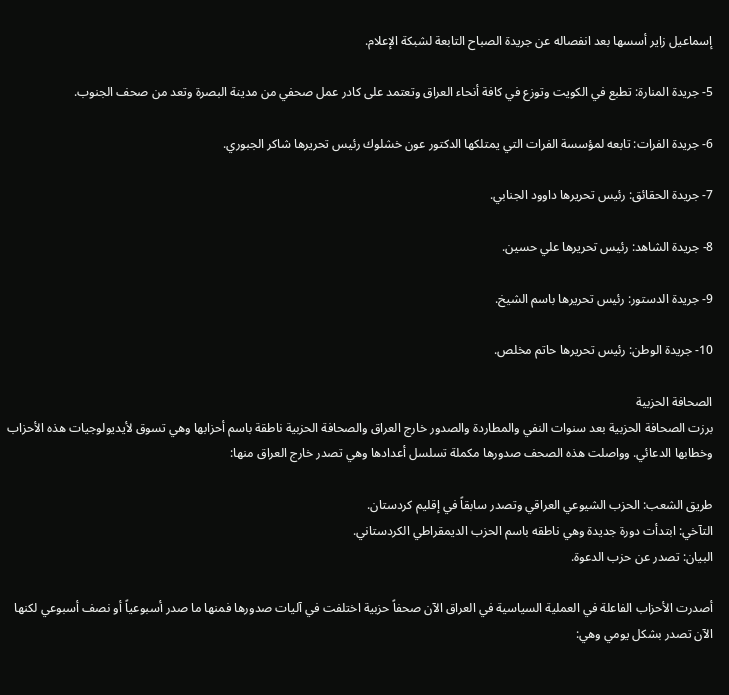إسماعيل زاير أسسها بعد انفصاله عن جريدة الصباح التابعة لشبكة الإعلام.

5- جريدة المنارة: تطبع في الكويت وتوزع في كافة أنحاء العراق وتعتمد على كادر عمل صحفي من مدينة البصرة وتعد من صحف الجنوب.

6- جريدة الفرات: تابعه لمؤسسة الفرات التي يمتلكها الدكتور عون خشلوك رئيس تحريرها شاكر الجبوري.

7- جريدة الحقائق: رئيس تحريرها داوود الجنابي.

8- جريدة الشاهد: رئيس تحريرها علي حسين.

9- جريدة الدستور: رئيس تحريرها باسم الشيخ.

10- جريدة الوطن: رئيس تحريرها حاتم مخلص.

الصحافة الحزبية
برزت الصحافة الحزبية بعد سنوات النفي والمطاردة والصدور خارج العراق والصحافة الحزبية ناطقة باسم أحزابها وهي تسوق لأيديولوجيات هذه الأحزاب وخطابها الدعائي. وواصلت هذه الصحف صدورها مكملة تسلسل أعدادها وهي تصدر خارج العراق منها:

طريق الشعب: الحزب الشيوعي العراقي وتصدر سابقاً في إقليم كردستان.
التآخي: ابتدأت دورة جديدة وهي ناطقه باسم الحزب الديمقراطي الكردستاني.
البيان: تصدر عن حزب الدعوة.

أصدرت الأحزاب الفاعلة في العملية السياسية في العراق الآن صحفاً حزبية اختلفت في آليات صدورها فمنها ما صدر أسبوعياً أو نصف أسبوعي لكنها الآن تصدر بشكل يومي وهي: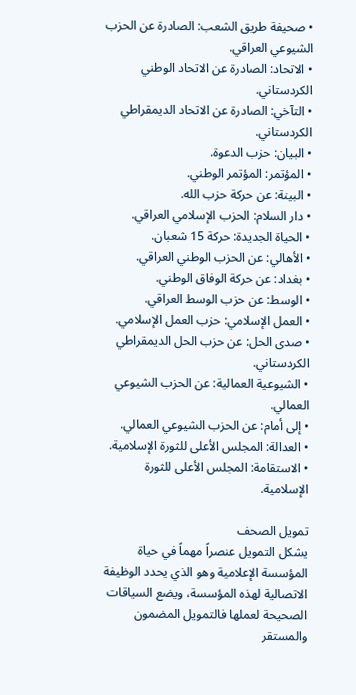• صحيفة طريق الشعب: الصادرة عن الحزب الشيوعي العراقي.
• الاتحاد: الصادرة عن الاتحاد الوطني الكردستاني.
• التآخي: الصادرة عن الاتحاد الديمقراطي الكردستاني.
• البيان: حزب الدعوة.
• المؤتمر: المؤتمر الوطني.
• البينة: عن حركة حزب الله.
• دار السلام: الحزب الإسلامي العراقي.
• الحياة الجديدة: حركة 15 شعبان.
• الأهالي: عن الحزب الوطني العراقي.
• بغداد: عن حركة الوفاق الوطني.
• الوسط: عن حزب الوسط العراقي.
• العمل الإسلامي: حزب العمل الإسلامي.
• صدى الحل: عن حزب الحل الديمقراطي الكردستاني.
• الشيوعية العمالية: عن الحزب الشيوعي العمالي.
• إلى أمام: عن الحزب الشيوعي العمالي.
• العدالة: المجلس الأعلى للثورة الإسلامية.
• الاستقامة: المجلس الأعلى للثورة الإسلامية.

تمويل الصحف
يشكل التمويل عنصراً مهماً في حياة المؤسسة الإعلامية وهو الذي يحدد الوظيفة الاتصالية لهذه المؤسسة، ويضع السياقات الصحيحة لعملها فالتمويل المضمون والمستقر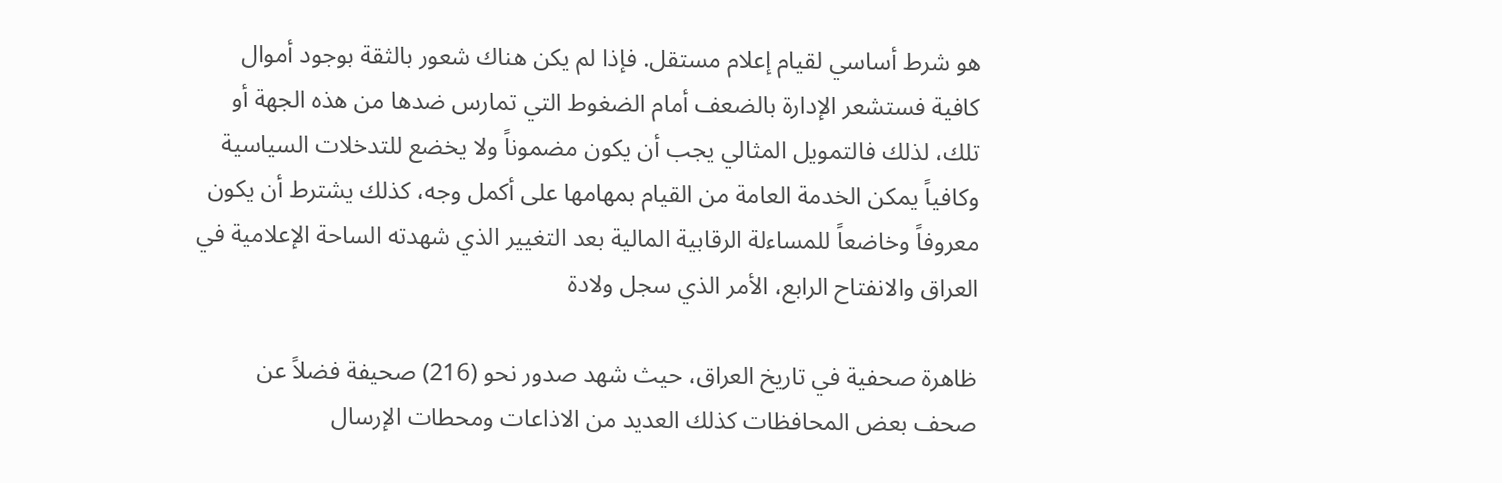هو شرط أساسي لقيام إعلام مستقل. فإذا لم يكن هناك شعور بالثقة بوجود أموال كافية فستشعر الإدارة بالضعف أمام الضغوط التي تمارس ضدها من هذه الجهة أو تلك، لذلك فالتمويل المثالي يجب أن يكون مضموناً ولا يخضع للتدخلات السياسية  وكافياً يمكن الخدمة العامة من القيام بمهامها على أكمل وجه، كذلك يشترط أن يكون معروفاً وخاضعاً للمساءلة الرقابية المالية بعد التغيير الذي شهدته الساحة الإعلامية في العراق والانفتاح الرابع، الأمر الذي سجل ولادة

ظاهرة صحفية في تاريخ العراق، حيث شهد صدور نحو (216) صحيفة فضلاً عن صحف بعض المحافظات كذلك العديد من الاذاعات ومحطات الإرسال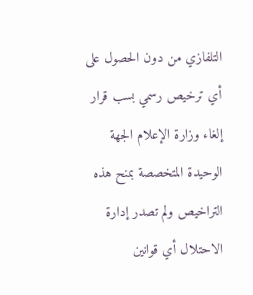التلفازي من دون الحصول على أي ترخيص رسمي بسب قرار إلغاء وزارة الإعلام الجهة الوحيدة المتخصصة بمنح هذه التراخيص ولم تصدر إدارة الاحتلال أي قوانين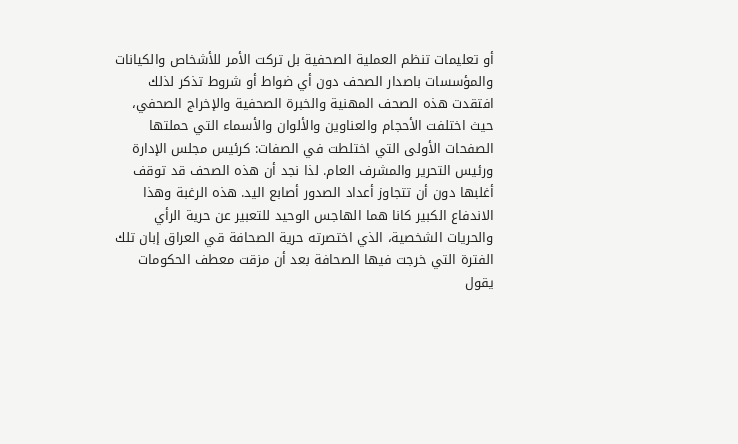أو تعليمات تنظم العملية الصحفية بل تركت الأمر للأشخاص والكيانات والمؤسسات باصدار الصحف دون أي ضواط أو شروط تذكر لذلك افتقدت هذه الصحف المهنية والخبرة الصحفية والإخراج الصحفي، حيث اختلفت الأحجام والعناوين والألوان والأسماء التي حملتها الصفحات الأولى التي اختلطت في الصفات: كرئيس مجلس الإدارة ورئيس التحرير والمشرف العام. لذا نجد أن هذه الصحف قد توقف أغلبها دون أن تتجاوز أعداد الصدور أصابع اليد. هذه الرغبة وهذا الاندفاع الكبير كانا هما الهاجس الوحيد للتعبير عن حرية الرأي والحريات الشخصية، الذي اختصرته حرية الصحافة قي العراق إبان تلك الفترة التي خرجت فيها الصحافة بعد أن مزقت معطف الحكومات يقول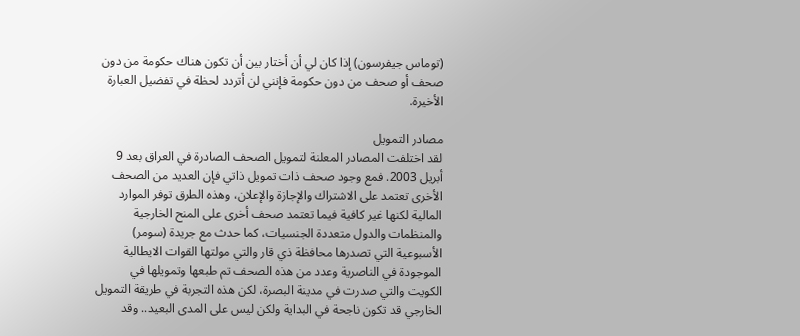(توماس جيفرسون) إذا كان لي أن أختار بين أن تكون هناك حكومة من دون صحف أو صحف من دون حكومة فإنني لن أتردد لحظة في تفضيل العبارة الأخيرة.

مصادر التمويل
لقد اختلفت المصادر المعلنة لتمويل الصحف الصادرة في العراق بعد 9 أبريل 2003. فمع وجود صحف ذات تمويل ذاتي فإن العديد من الصحف الأخرى تعتمد على الاشتراك والإجازة والإعلان، وهذه الطرق توفر الموارد المالية لكنها غير كافية فيما تعتمد صحف أخرى على المنح الخارجية والمنظمات والدول متعددة الجنسيات، كما حدث مع جريدة (سومر) الأسبوعية التي تصدرها محافظة ذي قار والتي مولتها القوات الايطالية الموجودة في الناصرية وعدد من هذه الصحف تم طبعها وتمويلها في الكويت والتي صدرت في مدينة البصرة، لكن هذه التجربة في طريقة التمويل الخارجي قد تكون ناجحة في البداية ولكن ليس على المدى البعيد.. وقد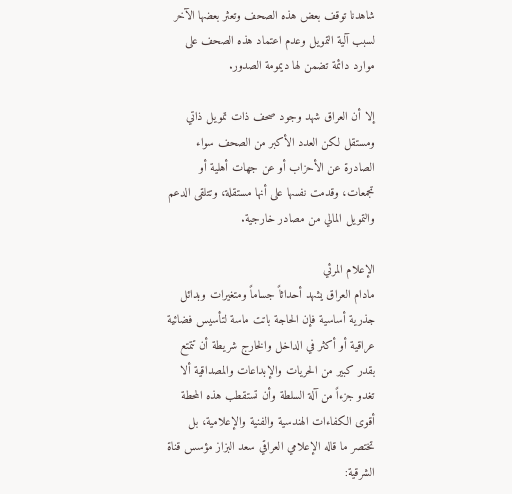شاهدنا توقف بعض هذه الصحف وتعثر بعضها الآخر لسبب آلية التمويل وعدم اعتماد هذه الصحف على موارد دائمة تضمن لها ديمومة الصدور.

إلا أن العراق شهد وجود صحف ذات تمويل ذاتي ومستقل لكن العدد الأكبر من الصحف سواء الصادرة عن الأحزاب أو عن جهات أهلية أو تجمعات، وقدمت نفسها على أنها مستقلة، وتتلقى الدعم والتمويل المالي من مصادر خارجية.

الإعلام المرئي
مادام العراق يشهد أحداثاً جساماً ومتغيرات وبدائل جذرية أساسية فإن الحاجة باتت ماسة لتأسيس فضائية عراقية أو أكثر في الداخل والخارج شريطة أن تتمتع بقدر كبير من الحريات والإبداعات والمصداقية ألا تغدو جزءاً من آلة السلطة وأن تستقطب هذه المحطة أقوى الكفاءات الهندسية والفنية والإعلامية، بل تختصر ما قاله الإعلامي العراقي سعد البزاز مؤسس قناة الشرقية: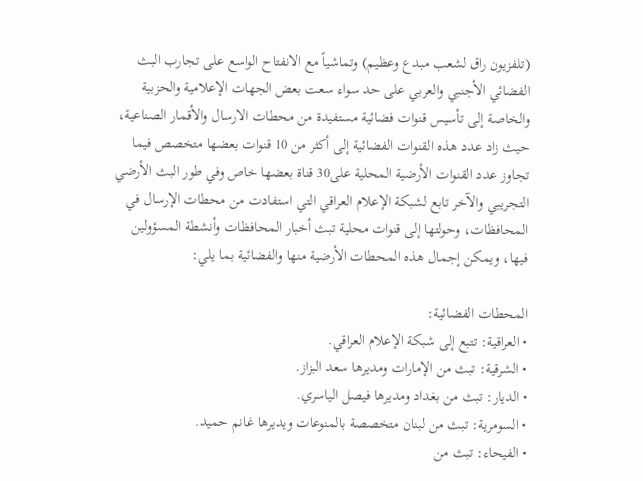(تلفزيون راق لشعب مبدع وعظيم) وتماشياً مع الانفتاح الواسع على تجارب البث الفضائي الأجنبي والعربي على حد سواء سعت بعض الجهات الإعلامية والحزبية والخاصة إلى تأسيس قنوات فضائية مستفيدة من محطات الارسال والأقمار الصناعية، حيث زاد عدد هذه القنوات الفضائية إلى أكثر من 10 قنوات بعضها متخصص فيما تجاوز عدد القنوات الأرضية المحلية على30 قناة بعضها خاص وفي طور البث الأرضي التجريبي والآخر تابع لشبكة الإعلام العراقي التي استفادت من محطات الإرسال في المحافظات، وحولتها إلى قنوات محلية تبث أخبار المحافظات وأنشطة المسؤولين فيها، ويمكن إجمال هذه المحطات الأرضية منها والفضائية بما يلي:

المحطات الفضائية:
• العراقية: تتبع إلى شبكة الإعلام العراقي.
• الشرقية: تبث من الإمارات ومديرها سعد البزاز.
• الديار: تبث من بغداد ومديرها فيصل الياسري.
• السومرية: تبث من لبنان متخصصة بالمنوعات ويديرها غانم حميد.
• الفيحاء: تبث من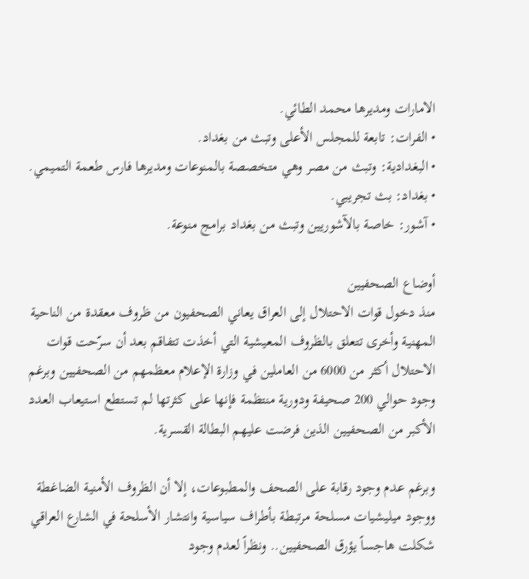الامارات ومديرها محمد الطائي.
• الفرات: تابعة للمجلس الأعلى وتبث من بغداد.
• البغدادية: وتبث من مصر وهي متخصصة بالمنوعات ومديرها فارس طعمة التميمي.
• بغداد: بث تجريبي.
• آشور: خاصة بالآشوريين وتبث من بغداد برامج منوعة.

أوضاع الصحفيين
منذ دخول قوات الاحتلال إلى العراق يعاني الصحفيون من ظروف معقدة من الناحية المهنية وأخرى تتعلق بالظروف المعيشية التي أخذت تتفاقم بعد أن سرّحت قوات الاحتلال أكثر من 6000 من العاملين في وزارة الإعلام معظمهم من الصحفيين وبرغم وجود حوالي 200 صحيفة ودورية منتظمة فإنها على كثرتها لم تستطع استيعاب العدد الأكبر من الصحفيين الذين فرضت عليهم البطالة القسرية.

وبرغم عدم وجود رقابة على الصحف والمطبوعات، إلا أن الظروف الأمنية الضاغطة ووجود ميليشيات مسلحة مرتبطة بأطراف سياسية وانتشار الأسلحة في الشارع العراقي شكلت هاجساً يؤرق الصحفيين.. ونظراً لعدم وجود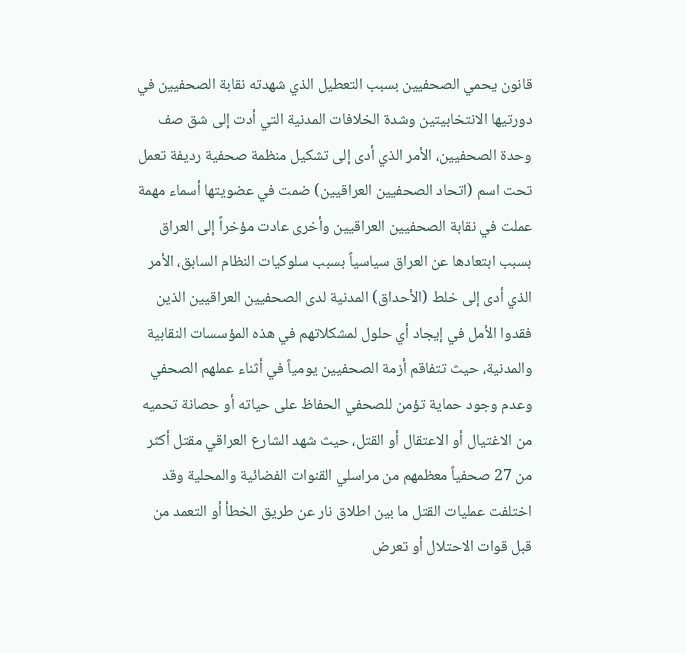قانون يحمي الصحفيين بسبب التعطيل الذي شهدته نقابة الصحفيين في دورتيها الانتخابيتين وشدة الخلافات المدنية التي أدت إلى شق صف وحدة الصحفيين، الأمر الذي أدى إلى تشكيل منظمة صحفية رديفة تعمل تحت اسم (اتحاد الصحفيين العراقيين) ضمت في عضويتها أسماء مهمة عملت في نقابة الصحفيين العراقيين وأخرى عادت مؤخراً إلى العراق بسبب ابتعادها عن العراق سياسياً بسبب سلوكيات النظام السابق، الأمر الذي أدى إلى خلط (الأحداق) المدنية لدى الصحفيين العراقيين الذين فقدوا الأمل في إيجاد أي حلول لمشكلاتهم في هذه المؤسسات النقابية والمدنية، حيث تتفاقم أزمة الصحفيين يومياً في أثناء عملهم الصحفي وعدم وجود حماية تؤمن للصحفي الحفاظ على حياته أو حصانة تحميه من الاغتيال أو الاعتقال أو القتل، حيث شهد الشارع العراقي مقتل أكثر من 27 صحفياً معظمهم من مراسلي القنوات الفضائية والمحلية وقد اختلفت عمليات القتل ما بين اطلاق نار عن طريق الخطأ أو التعمد من قبل قوات الاحتلال أو تعرض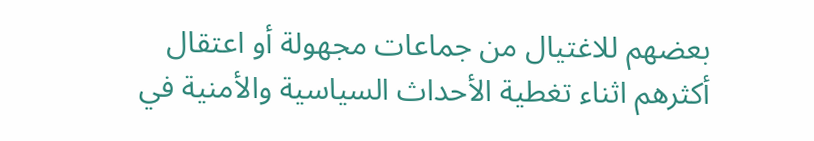بعضهم للاغتيال من جماعات مجهولة أو اعتقال أكثرهم اثناء تغطية الأحداث السياسية والأمنية في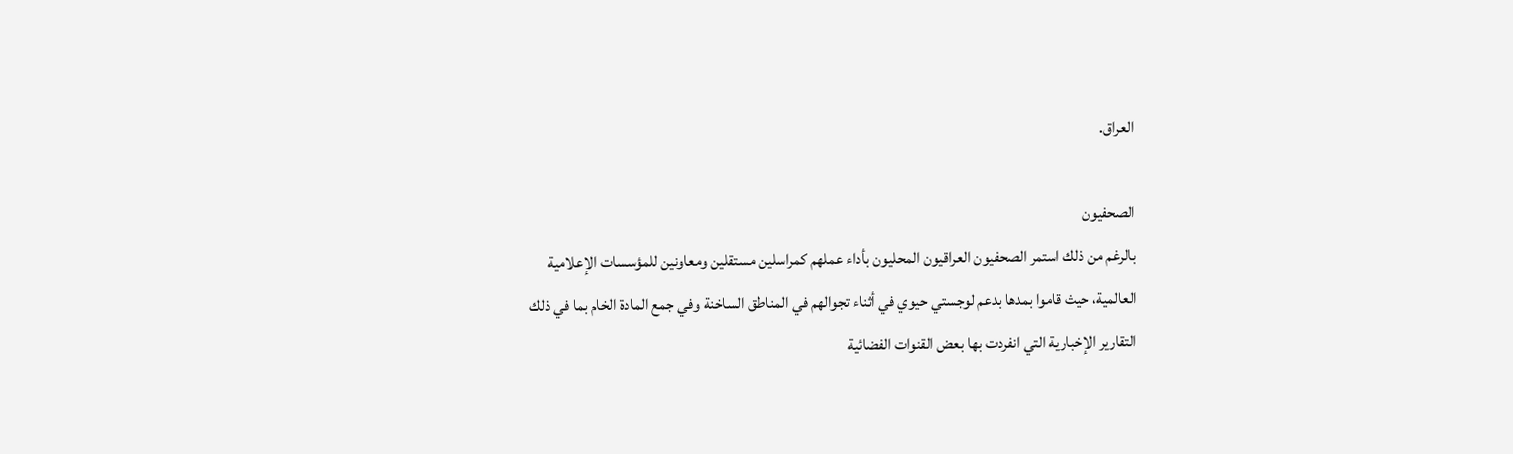العراق.

الصحفيون
بالرغم من ذلك استمر الصحفيون العراقيون المحليون بأداء عملهم كمراسلين مستقلين ومعاونين للمؤسسات الإعلامية العالمية، حيث قاموا بمدها بدعم لوجستي حيوي في أثناء تجوالهم في المناطق الساخنة وفي جمع المادة الخام بما في ذلك التقارير الإخبارية التي انفردت بها بعض القنوات الفضائية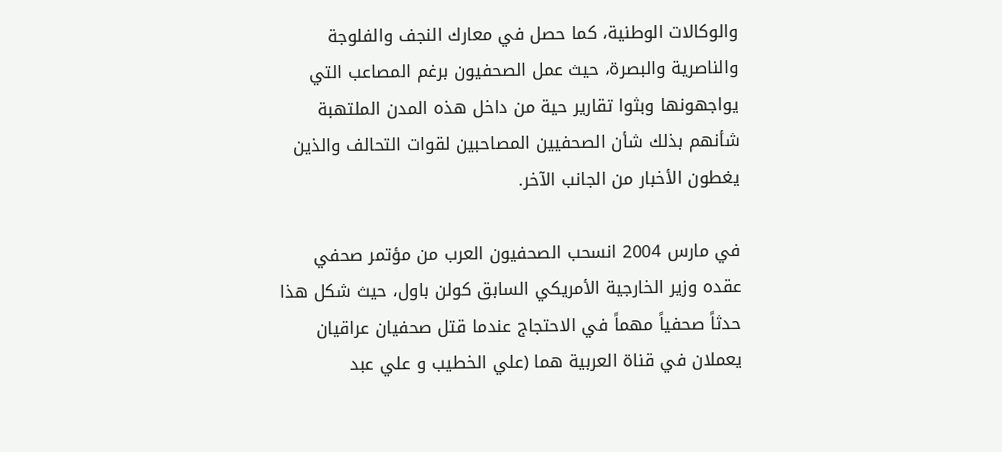والوكالات الوطنية، كما حصل في معارك النجف والفلوجة والناصرية والبصرة، حيث عمل الصحفيون برغم المصاعب التي يواجهونها وبثوا تقارير حية من داخل هذه المدن الملتهبة شأنهم بذلك شأن الصحفيين المصاحبين لقوات التحالف والذين يغطون الأخبار من الجانب الآخر.

في مارس 2004 انسحب الصحفيون العرب من مؤتمر صحفي عقده وزير الخارجية الأمريكي السابق كولن باول، حيث شكل هذا حدثاً صحفياً مهماً في الاحتجاج عندما قتل صحفيان عراقيان يعملان في قناة العربية هما (علي الخطيب و علي عبد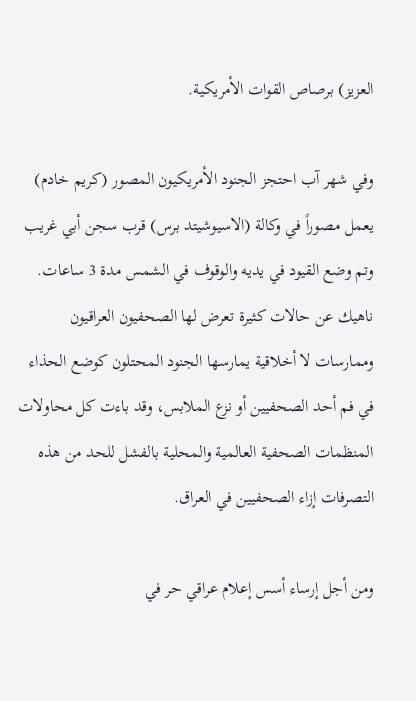العزيز) برصاص القوات الأمريكية.

وفي شهر آب احتجز الجنود الأمريكيون المصور (كريم خادم) يعمل مصوراً في وكالة (الاسيوشيتد برس) قرب سجن أبي غريب وتم وضع القيود في يديه والوقوف في الشمس مدة 3 ساعات. ناهيك عن حالات كثيرة تعرض لها الصحفيون العراقيون وممارسات لا أخلاقية يمارسها الجنود المحتلون كوضع الحذاء في فم أحد الصحفيين أو نزع الملابس، وقد باءت كل محاولات المنظمات الصحفية العالمية والمحلية بالفشل للحد من هذه التصرفات إزاء الصحفيين في العراق.

ومن أجل إرساء أسس إعلام عراقي حر في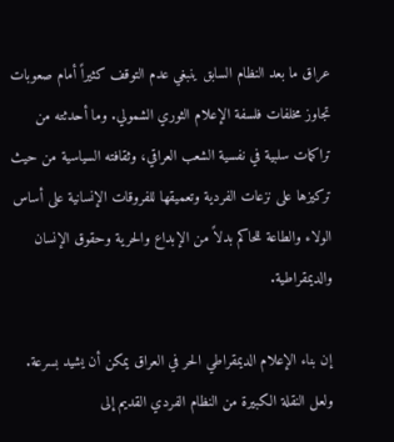عراق ما بعد النظام السابق ينبغي عدم التوقف كثيراً أمام صعوبات تجاوز مخلفات فلسفة الإعلام الثوري الشمولي. وما أحدثته من تراكمات سلبية في نفسية الشعب العراقي، وثقافته السياسية من حيث تركيزها على نزعات الفردية وتعميقها للفروقات الإنسانية على أساس الولاء والطاعة للحاكم بدلاً من الإبداع والحرية وحقوق الإنسان والديمقراطية.

إن بناء الإعلام الديمقراطي الحر في العراق يمكن أن يشيد بسرعة. ولعل النقلة الكبيرة من النظام الفردي القديم إلى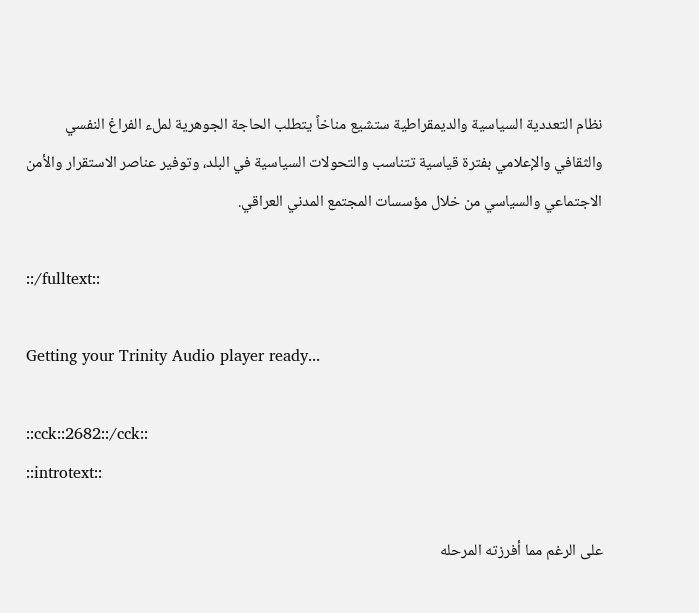نظام التعددية السياسية والديمقراطية ستشيع مناخاً يتطلب الحاجة الجوهرية لملء الفراغ النفسي والثقافي والإعلامي بفترة قياسية تتناسب والتحولات السياسية في البلد، وتوفير عناصر الاستقرار والأمن الاجتماعي والسياسي من خلال مؤسسات المجتمع المدني العراقي.

::/fulltext::

Getting your Trinity Audio player ready...

::cck::2682::/cck::
::introtext::

على الرغم مما أفرزته المرحله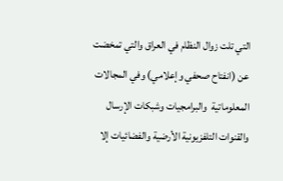التي تلت زوال النظام في العراق والتي تمخضت عن (انفتاح صحفي وإعلامي) وفي المجالات المعلوماتية  والبرامجيات وشبكات الإرسال والقنوات التلفزيونية الأرضية والفضائيات إلا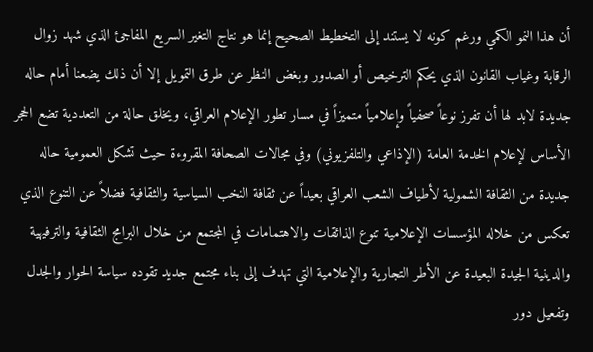أن هذا النمو الكمي ورغم كونه لا يستند إلى التخطيط الصحيح إنما هو نتاج التغير السريع المفاجئ الذي شهد زوال الرقابة وغياب القانون الذي يحكم الترخيص أو الصدور وبغض النظر عن طرق التمويل إلا أن ذلك يضعنا أمام حاله جديدة لابد لها أن تفرز نوعاً صحفياً وإعلامياً متميزاً في مسار تطور الإعلام العراقي، ويخلق حالة من التعددية تضع الحجر الأساس لإعلام الخدمة العامة (الإذاعي والتلفزيوني) وفي مجالات الصحافة المقروءة حيث تشكل العمومية حاله جديدة من الثقافة الشمولية لأطياف الشعب العراقي بعيداً عن ثقافة النخب السياسية والثقافية فضلاً عن التنوع الذي تعكس من خلاله المؤسسات الإعلامية تنوع الذائقات والاهتمامات في المجتمع من خلال البرامج الثقافية والترفيهية والدينية الجيدة البعيدة عن الأطر التجارية والإعلامية التي تهدف إلى بناء مجتمع جديد تقوده سياسة الحوار والجدل وتفعيل دور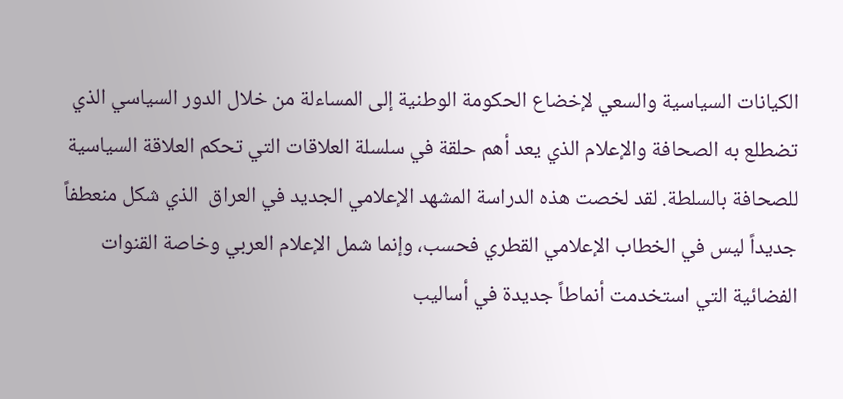الكيانات السياسية والسعي لإخضاع الحكومة الوطنية إلى المساءلة من خلال الدور السياسي الذي تضطلع به الصحافة والإعلام الذي يعد أهم حلقة في سلسلة العلاقات التي تحكم العلاقة السياسية للصحافة بالسلطة. لقد لخصت هذه الدراسة المشهد الإعلامي الجديد في العراق  الذي شكل منعطفاً جديداً ليس في الخطاب الإعلامي القطري فحسب، وإنما شمل الإعلام العربي وخاصة القنوات الفضائية التي استخدمت أنماطاً جديدة في أساليب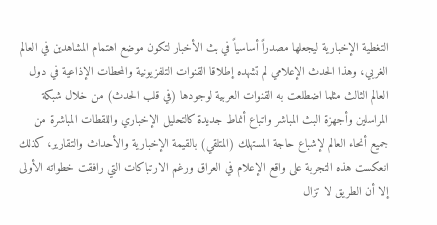التغطية الإخبارية ليجعلها مصدراً أساسياً في بث الأخبار لتكون موضع اهتمام المشاهدين في العالم الغربي، وهذا الحدث الإعلامي لم تشهده إطلاقا القنوات التلفزيونية والمحطات الإذاعية في دول العالم الثالث مثلما اضطلعت به القنوات العربية لوجودها (في قلب الحدث) من خلال شبكة المراسلين وأجهزة البث المباشر واتباع أنماط جديدة كالتحليل الإخباري واللقطات المباشرة من جميع أنحاء العالم لإشباع حاجة المستهلك (المتلقي) بالقيمة الإخبارية والأحداث والتقارير، كذلك انعكست هذه التجربة على واقع الإعلام في العراق ورغم الارتباكات التي رافقت خطواته الأولى إلا أن الطريق لا تزال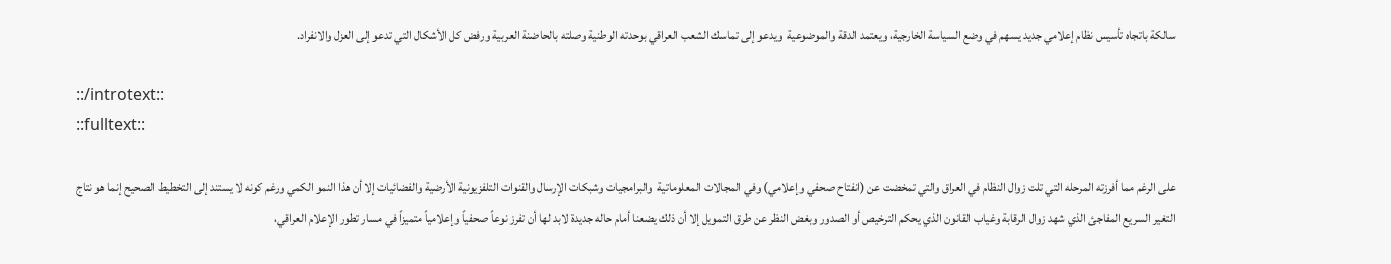سالكة باتجاه تأسيس نظام إعلامي جديد يسهم في وضع السياسة الخارجية، ويعتمد الدقة والموضوعية  ويدعو إلى تماسك الشعب العراقي بوحدته الوطنية وصلته بالحاضنة العربية ورفض كل الأشكال التي تدعو إلى العزل والانفراد.

::/introtext::
::fulltext::

على الرغم مما أفرزته المرحله التي تلت زوال النظام في العراق والتي تمخضت عن (انفتاح صحفي وإعلامي) وفي المجالات المعلوماتية  والبرامجيات وشبكات الإرسال والقنوات التلفزيونية الأرضية والفضائيات إلا أن هذا النمو الكمي ورغم كونه لا يستند إلى التخطيط الصحيح إنما هو نتاج التغير السريع المفاجئ الذي شهد زوال الرقابة وغياب القانون الذي يحكم الترخيص أو الصدور وبغض النظر عن طرق التمويل إلا أن ذلك يضعنا أمام حاله جديدة لابد لها أن تفرز نوعاً صحفياً وإعلامياً متميزاً في مسار تطور الإعلام العراقي،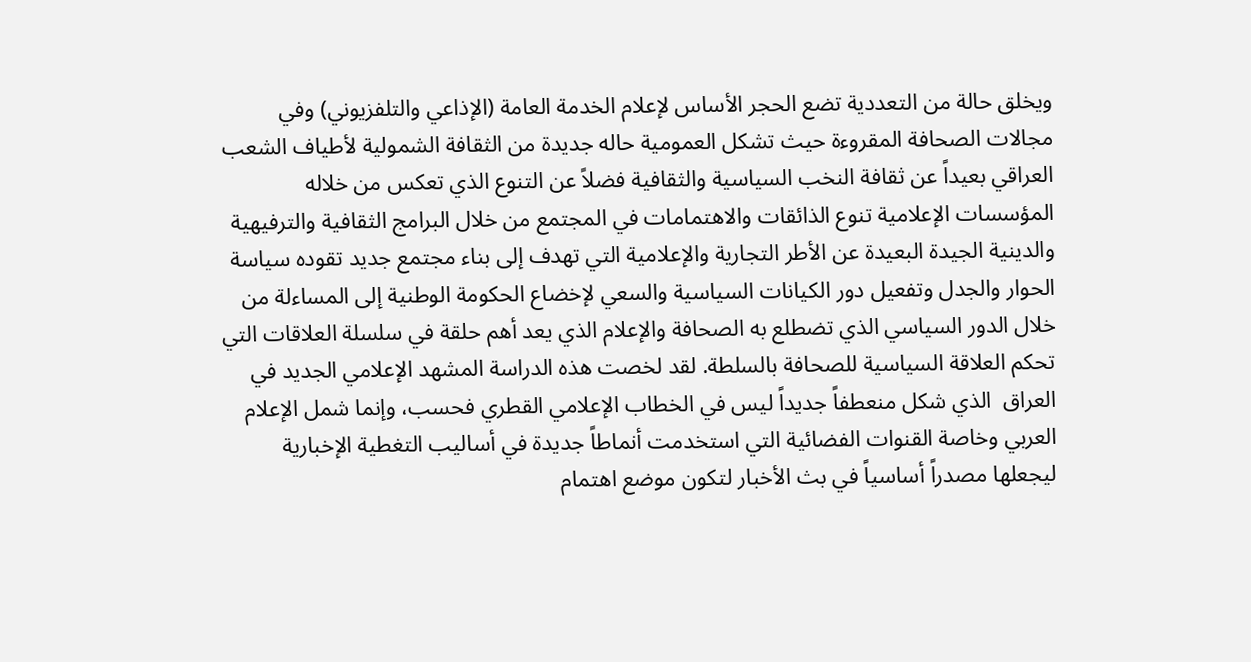ويخلق حالة من التعددية تضع الحجر الأساس لإعلام الخدمة العامة (الإذاعي والتلفزيوني) وفي مجالات الصحافة المقروءة حيث تشكل العمومية حاله جديدة من الثقافة الشمولية لأطياف الشعب العراقي بعيداً عن ثقافة النخب السياسية والثقافية فضلاً عن التنوع الذي تعكس من خلاله المؤسسات الإعلامية تنوع الذائقات والاهتمامات في المجتمع من خلال البرامج الثقافية والترفيهية والدينية الجيدة البعيدة عن الأطر التجارية والإعلامية التي تهدف إلى بناء مجتمع جديد تقوده سياسة الحوار والجدل وتفعيل دور الكيانات السياسية والسعي لإخضاع الحكومة الوطنية إلى المساءلة من خلال الدور السياسي الذي تضطلع به الصحافة والإعلام الذي يعد أهم حلقة في سلسلة العلاقات التي تحكم العلاقة السياسية للصحافة بالسلطة. لقد لخصت هذه الدراسة المشهد الإعلامي الجديد في العراق  الذي شكل منعطفاً جديداً ليس في الخطاب الإعلامي القطري فحسب، وإنما شمل الإعلام العربي وخاصة القنوات الفضائية التي استخدمت أنماطاً جديدة في أساليب التغطية الإخبارية ليجعلها مصدراً أساسياً في بث الأخبار لتكون موضع اهتمام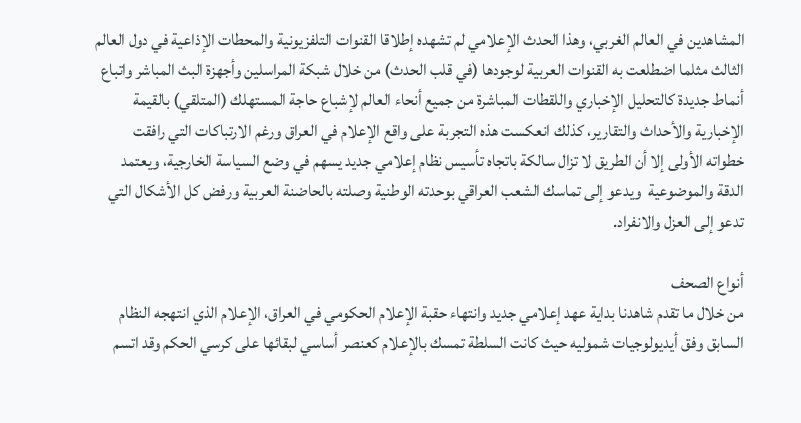المشاهدين في العالم الغربي، وهذا الحدث الإعلامي لم تشهده إطلاقا القنوات التلفزيونية والمحطات الإذاعية في دول العالم الثالث مثلما اضطلعت به القنوات العربية لوجودها (في قلب الحدث) من خلال شبكة المراسلين وأجهزة البث المباشر واتباع أنماط جديدة كالتحليل الإخباري واللقطات المباشرة من جميع أنحاء العالم لإشباع حاجة المستهلك (المتلقي) بالقيمة الإخبارية والأحداث والتقارير، كذلك انعكست هذه التجربة على واقع الإعلام في العراق ورغم الارتباكات التي رافقت خطواته الأولى إلا أن الطريق لا تزال سالكة باتجاه تأسيس نظام إعلامي جديد يسهم في وضع السياسة الخارجية، ويعتمد الدقة والموضوعية  ويدعو إلى تماسك الشعب العراقي بوحدته الوطنية وصلته بالحاضنة العربية ورفض كل الأشكال التي تدعو إلى العزل والانفراد.

أنواع الصحف
من خلال ما تقدم شاهدنا بداية عهد إعلامي جديد وانتهاء حقبة الإعلام الحكومي في العراق، الإعلام الذي انتهجه النظام السابق وفق أيديولوجيات شموليه حيث كانت السلطة تمسك بالإعلام كعنصر أساسي لبقائها على كرسي الحكم وقد اتسم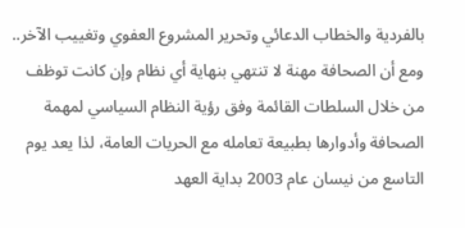بالفردية والخطاب الدعائي وتحرير المشروع العفوي وتغييب الآخر.. ومع أن الصحافة مهنة لا تنتهي بنهاية أي نظام وإن كانت توظف من خلال السلطات القائمة وفق رؤية النظام السياسي لمهمة الصحافة وأدوارها بطبيعة تعامله مع الحريات العامة، لذا يعد يوم التاسع من نيسان عام 2003 بداية العهد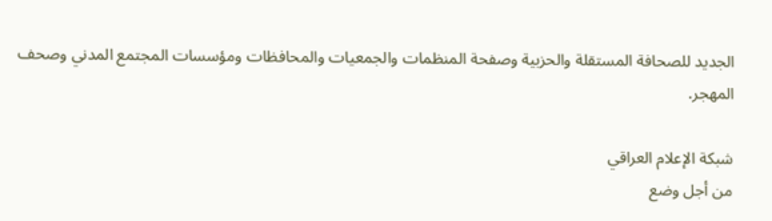الجديد للصحافة المستقلة والحزبية وصفحة المنظمات والجمعيات والمحافظات ومؤسسات المجتمع المدني وصحف المهجر.

شبكة الإعلام العراقي
من أجل وضع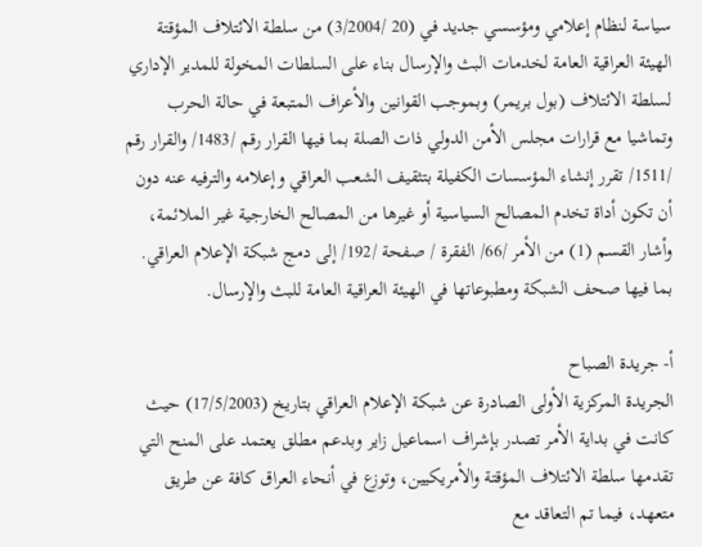سياسة لنظام إعلامي ومؤسسي جديد في (20 /3/2004) من سلطة الائتلاف المؤقتة الهيئة العراقية العامة لخدمات البث والإرسال بناء على السلطات المخولة للمدير الإداري لسلطة الائتلاف (بول بريمر) وبموجب القوانين والأعراف المتبعة في حالة الحرب وتماشيا مع قرارات مجلس الأمن الدولي ذات الصلة بما فيها القرار رقم /1483/ والقرار رقم /1511/ تقرر إنشاء المؤسسات الكفيلة بتثقيف الشعب العراقي وإعلامه والترفيه عنه دون أن تكون أداة تخدم المصالح السياسية أو غيرها من المصالح الخارجية غير الملائمة، وأشار القسم (1) من الأمر /66/ الفقرة / صفحة /192/ إلى دمج شبكة الإعلام العراقي. بما فيها صحف الشبكة ومطبوعاتها في الهيئة العراقية العامة للبث والإرسال.

أ‌- جريدة الصباح
الجريدة المركزية الأولى الصادرة عن شبكة الإعلام العراقي بتاريخ (17/5/2003) حيث كانت في بداية الأمر تصدر بإشراف اسماعيل زاير وبدعم مطلق يعتمد على المنح التي تقدمها سلطة الائتلاف المؤقتة والأمريكيين، وتوزع في أنحاء العراق كافة عن طريق متعهد، فيما تم التعاقد مع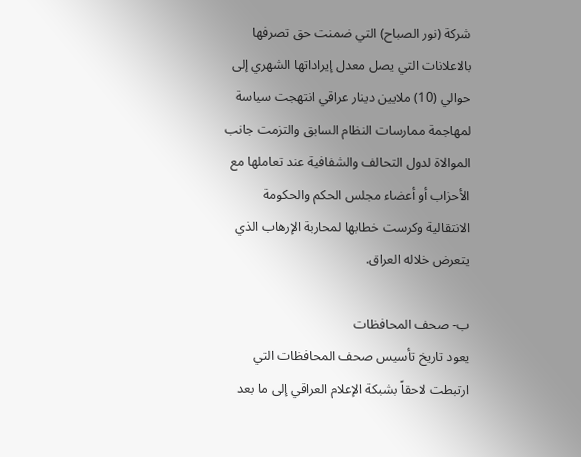شركة (نور الصباح) التي ضمنت حق تصرفها بالاعلانات التي يصل معدل إيراداتها الشهري إلى حوالي (10) ملايين دينار عراقي انتهجت سياسة لمهاجمة ممارسات النظام السابق والتزمت جانب الموالاة لدول التحالف والشفافية عند تعاملها مع الأحزاب أو أعضاء مجلس الحكم والحكومة الانتقالية وكرست خطابها لمحاربة الإرهاب الذي يتعرض خلاله العراق.

ب‌- صحف المحافظات
يعود تاريخ تأسيس صحف المحافظات التي ارتبطت لاحقاً بشبكة الإعلام العراقي إلى ما بعد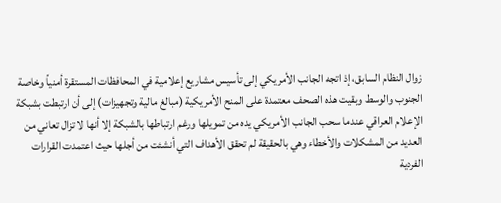زوال النظام السابق، إذ اتجه الجانب الأمريكي إلى تأسيس مشاريع إعلامية في المحافظات المستقرة أمنياً وخاصة الجنوب والوسط وبقيت هذه الصحف معتمدة على المنح الأمريكية (مبالغ مالية وتجهيزات) إلى أن ارتبطت بشبكة الإعلام العراقي عندما سحب الجانب الأمريكي يده من تمويلها ورغم ارتباطها بالشبكة إلا أنها لا تزال تعاني من العديد من المشكلات والأخطاء وهي بالحقيقة لم تحقق الأهداف التي أنشئت من أجلها حيث اعتمدت القرارات الفردية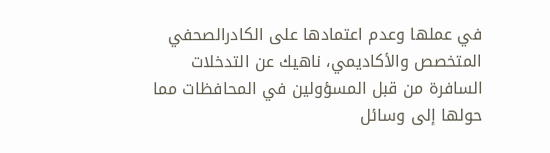في عملها وعدم اعتمادها على الكادرالصحفي المتخصص والأكاديمي، ناهيك عن التدخلات السافرة من قبل المسؤولين في المحافظات مما حولها إلى وسائل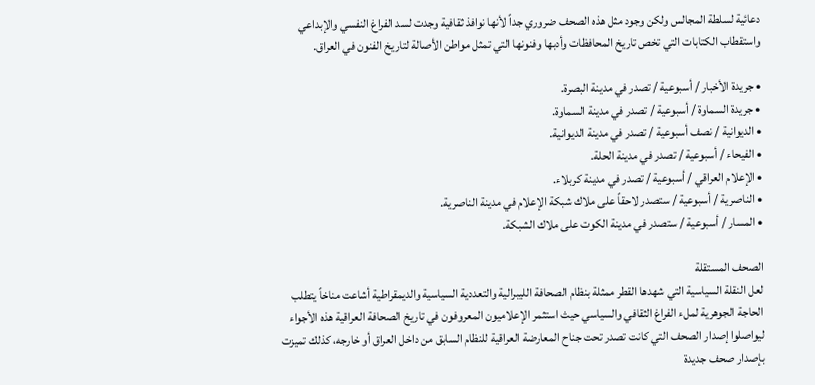دعائية لسلطة المجالس ولكن وجود مثل هذه الصحف ضروري جداً لأنها نوافذ ثقافية وجدت لسد الفراغ النفسي والإبداعي واستقطاب الكتابات التي تخص تاريخ المحافظات وأدبها وفنونها التي تمثل مواطن الأصالة لتاريخ الفنون في العراق.

• جريدة الأخبار / أسبوعية / تصدر في مدينة البصرة.
• جريدة السماوة / أسبوعية / تصدر في مدينة السماوة.
• الديوانية / نصف أسبوعية / تصدر في مدينة الديوانية.
• الفيحاء / أسبوعية / تصدر في مدينة الحلة.
• الإعلام العراقي / أسبوعية / تصدر في مدينة كربلاء.
• الناصرية / أسبوعية / ستصدر لاحقاً على ملاك شبكة الإعلام في مدينة الناصرية.
• المسار / أسبوعية / ستصدر في مدينة الكوت على ملاك الشبكة.

الصحف المستقلة
لعل النقلة السياسية التي شهدها القطر ممثلة بنظام الصحافة الليبرالية والتعددية السياسية والديمقراطية أشاعت مناخاً يتطلب الحاجة الجوهرية لملء الفراغ الثقافي والسياسي حيث استثمر الإعلاميون المعروفون في تاريخ الصحافة العراقية هذه الأجواء ليواصلوا إصدار الصحف التي كانت تصدر تحت جناح المعارضة العراقية للنظام السابق من داخل العراق أو خارجه، كذلك تميزت بإصدار صحف جديدة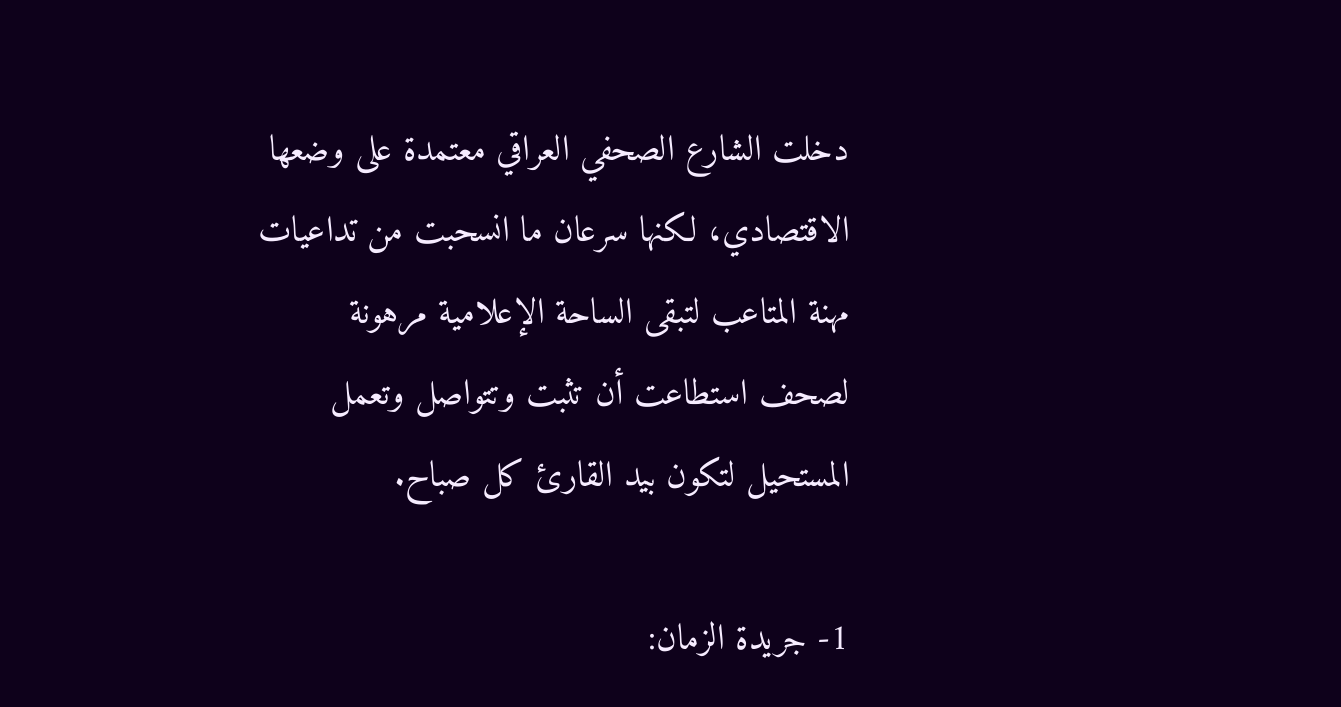دخلت الشارع الصحفي العراقي معتمدة على وضعها الاقتصادي، لكنها سرعان ما انسحبت من تداعيات مهنة المتاعب لتبقى الساحة الإعلامية مرهونة لصحف استطاعت أن تثبت وتتواصل وتعمل المستحيل لتكون بيد القارئ كل صباح.

1- جريدة الزمان: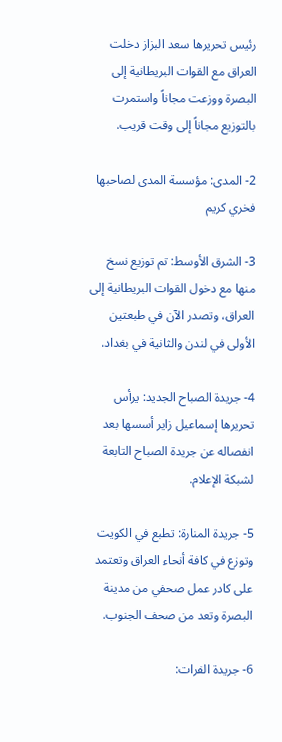رئيس تحريرها سعد البزاز دخلت العراق مع القوات البريطانية إلى البصرة ووزعت مجاناً واستمرت بالتوزيع مجاناً إلى وقت قريب.

2- المدى: مؤسسة المدى لصاحبها فخري كريم

3- الشرق الأوسط: تم توزيع نسخ منها مع دخول القوات البريطانية إلى العراق، وتصدر الآن في طبعتين الأولى في لندن والثانية في بغداد.

4- جريدة الصباح الجديد: يرأس تحريرها إسماعيل زاير أسسها بعد انفصاله عن جريدة الصباح التابعة لشبكة الإعلام.

5- جريدة المنارة: تطبع في الكويت وتوزع في كافة أنحاء العراق وتعتمد على كادر عمل صحفي من مدينة البصرة وتعد من صحف الجنوب.

6- جريدة الفرات: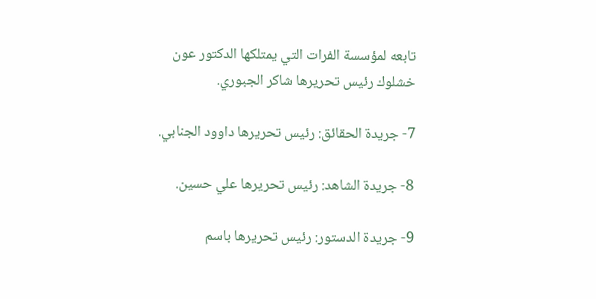تابعه لمؤسسة الفرات التي يمتلكها الدكتور عون خشلوك رئيس تحريرها شاكر الجبوري.

7- جريدة الحقائق: رئيس تحريرها داوود الجنابي.

8- جريدة الشاهد: رئيس تحريرها علي حسين.

9- جريدة الدستور: رئيس تحريرها باسم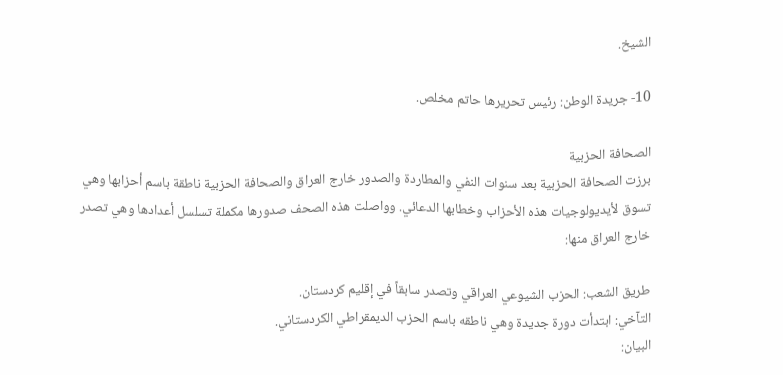الشيخ.

10- جريدة الوطن: رئيس تحريرها حاتم مخلص.

الصحافة الحزبية
برزت الصحافة الحزبية بعد سنوات النفي والمطاردة والصدور خارج العراق والصحافة الحزبية ناطقة باسم أحزابها وهي تسوق لأيديولوجيات هذه الأحزاب وخطابها الدعائي. وواصلت هذه الصحف صدورها مكملة تسلسل أعدادها وهي تصدر خارج العراق منها:

طريق الشعب: الحزب الشيوعي العراقي وتصدر سابقاً في إقليم كردستان.
التآخي: ابتدأت دورة جديدة وهي ناطقه باسم الحزب الديمقراطي الكردستاني.
البيان: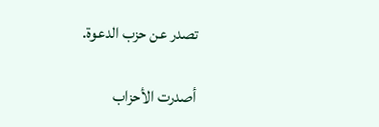تصدر عن حزب الدعوة.

أصدرت الأحزاب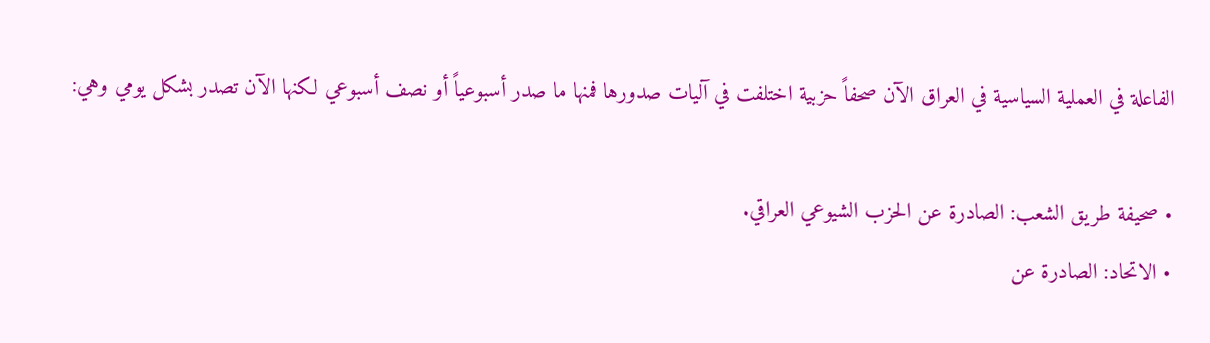الفاعلة في العملية السياسية في العراق الآن صحفاً حزبية اختلفت في آليات صدورها فمنها ما صدر أسبوعياً أو نصف أسبوعي لكنها الآن تصدر بشكل يومي وهي:

• صحيفة طريق الشعب: الصادرة عن الحزب الشيوعي العراقي.
• الاتحاد: الصادرة عن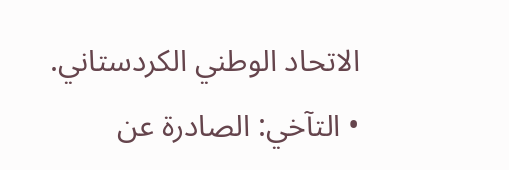الاتحاد الوطني الكردستاني.
• التآخي: الصادرة عن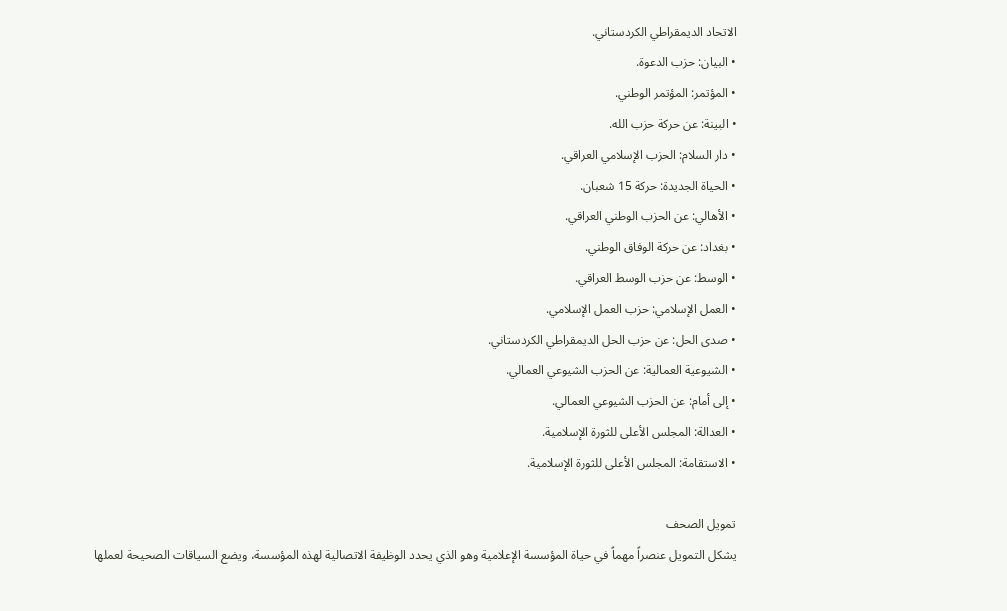الاتحاد الديمقراطي الكردستاني.
• البيان: حزب الدعوة.
• المؤتمر: المؤتمر الوطني.
• البينة: عن حركة حزب الله.
• دار السلام: الحزب الإسلامي العراقي.
• الحياة الجديدة: حركة 15 شعبان.
• الأهالي: عن الحزب الوطني العراقي.
• بغداد: عن حركة الوفاق الوطني.
• الوسط: عن حزب الوسط العراقي.
• العمل الإسلامي: حزب العمل الإسلامي.
• صدى الحل: عن حزب الحل الديمقراطي الكردستاني.
• الشيوعية العمالية: عن الحزب الشيوعي العمالي.
• إلى أمام: عن الحزب الشيوعي العمالي.
• العدالة: المجلس الأعلى للثورة الإسلامية.
• الاستقامة: المجلس الأعلى للثورة الإسلامية.

تمويل الصحف
يشكل التمويل عنصراً مهماً في حياة المؤسسة الإعلامية وهو الذي يحدد الوظيفة الاتصالية لهذه المؤسسة، ويضع السياقات الصحيحة لعملها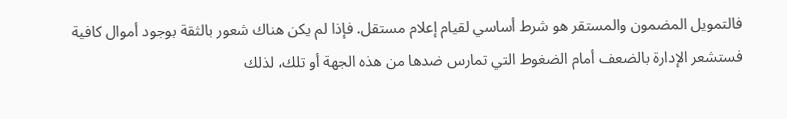فالتمويل المضمون والمستقر هو شرط أساسي لقيام إعلام مستقل. فإذا لم يكن هناك شعور بالثقة بوجود أموال كافية فستشعر الإدارة بالضعف أمام الضغوط التي تمارس ضدها من هذه الجهة أو تلك، لذلك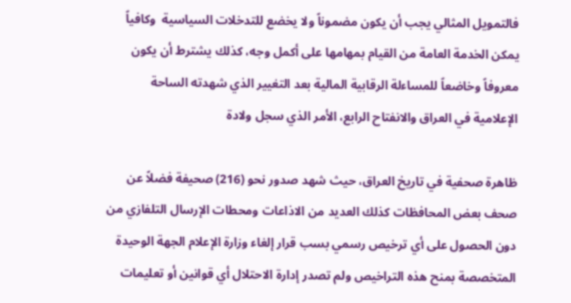فالتمويل المثالي يجب أن يكون مضموناً ولا يخضع للتدخلات السياسية  وكافياً يمكن الخدمة العامة من القيام بمهامها على أكمل وجه، كذلك يشترط أن يكون معروفاً وخاضعاً للمساءلة الرقابية المالية بعد التغيير الذي شهدته الساحة الإعلامية في العراق والانفتاح الرابع، الأمر الذي سجل ولادة

ظاهرة صحفية في تاريخ العراق، حيث شهد صدور نحو (216) صحيفة فضلاً عن صحف بعض المحافظات كذلك العديد من الاذاعات ومحطات الإرسال التلفازي من دون الحصول على أي ترخيص رسمي بسب قرار إلغاء وزارة الإعلام الجهة الوحيدة المتخصصة بمنح هذه التراخيص ولم تصدر إدارة الاحتلال أي قوانين أو تعليمات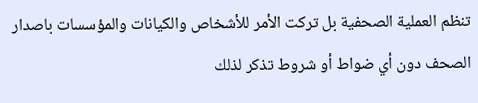تنظم العملية الصحفية بل تركت الأمر للأشخاص والكيانات والمؤسسات باصدار الصحف دون أي ضواط أو شروط تذكر لذلك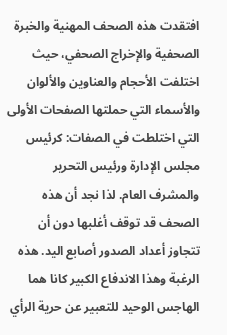افتقدت هذه الصحف المهنية والخبرة الصحفية والإخراج الصحفي، حيث اختلفت الأحجام والعناوين والألوان والأسماء التي حملتها الصفحات الأولى التي اختلطت في الصفات: كرئيس مجلس الإدارة ورئيس التحرير والمشرف العام. لذا نجد أن هذه الصحف قد توقف أغلبها دون أن تتجاوز أعداد الصدور أصابع اليد. هذه الرغبة وهذا الاندفاع الكبير كانا هما الهاجس الوحيد للتعبير عن حرية الرأي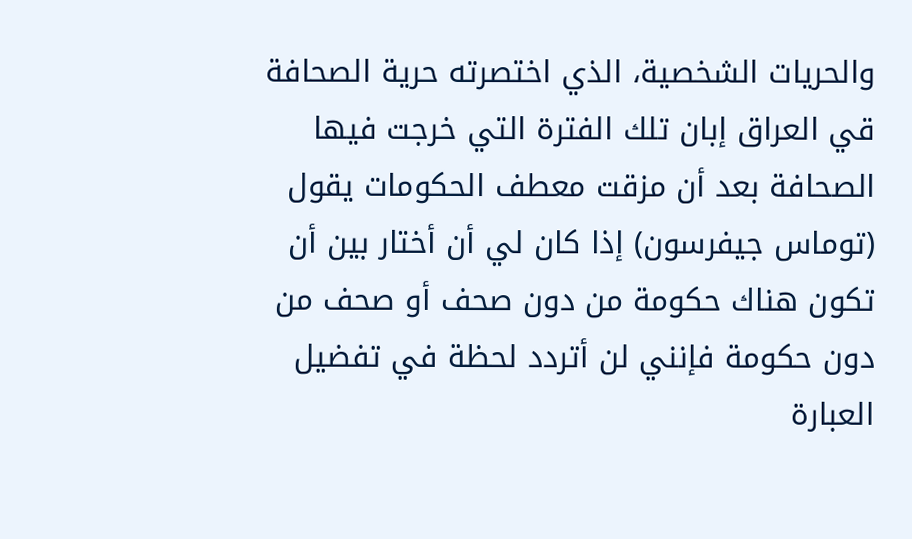والحريات الشخصية، الذي اختصرته حرية الصحافة قي العراق إبان تلك الفترة التي خرجت فيها الصحافة بعد أن مزقت معطف الحكومات يقول (توماس جيفرسون) إذا كان لي أن أختار بين أن تكون هناك حكومة من دون صحف أو صحف من دون حكومة فإنني لن أتردد لحظة في تفضيل العبارة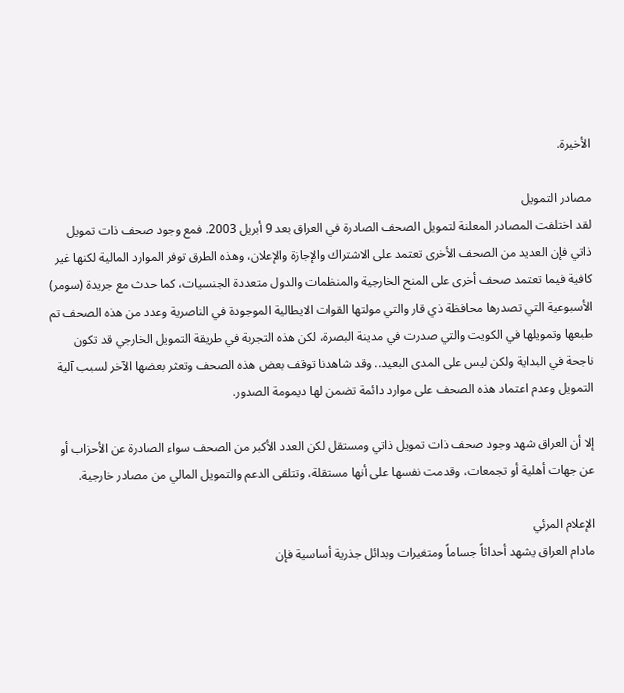الأخيرة.

مصادر التمويل
لقد اختلفت المصادر المعلنة لتمويل الصحف الصادرة في العراق بعد 9 أبريل 2003. فمع وجود صحف ذات تمويل ذاتي فإن العديد من الصحف الأخرى تعتمد على الاشتراك والإجازة والإعلان، وهذه الطرق توفر الموارد المالية لكنها غير كافية فيما تعتمد صحف أخرى على المنح الخارجية والمنظمات والدول متعددة الجنسيات، كما حدث مع جريدة (سومر) الأسبوعية التي تصدرها محافظة ذي قار والتي مولتها القوات الايطالية الموجودة في الناصرية وعدد من هذه الصحف تم طبعها وتمويلها في الكويت والتي صدرت في مدينة البصرة، لكن هذه التجربة في طريقة التمويل الخارجي قد تكون ناجحة في البداية ولكن ليس على المدى البعيد.. وقد شاهدنا توقف بعض هذه الصحف وتعثر بعضها الآخر لسبب آلية التمويل وعدم اعتماد هذه الصحف على موارد دائمة تضمن لها ديمومة الصدور.

إلا أن العراق شهد وجود صحف ذات تمويل ذاتي ومستقل لكن العدد الأكبر من الصحف سواء الصادرة عن الأحزاب أو عن جهات أهلية أو تجمعات، وقدمت نفسها على أنها مستقلة، وتتلقى الدعم والتمويل المالي من مصادر خارجية.

الإعلام المرئي
مادام العراق يشهد أحداثاً جساماً ومتغيرات وبدائل جذرية أساسية فإن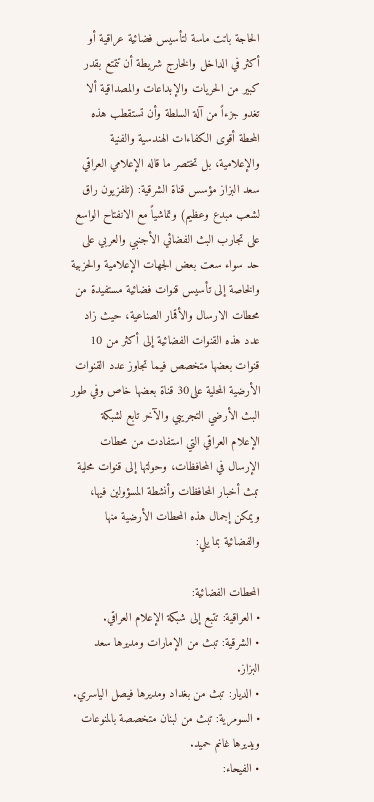الحاجة باتت ماسة لتأسيس فضائية عراقية أو أكثر في الداخل والخارج شريطة أن تتمتع بقدر كبير من الحريات والإبداعات والمصداقية ألا تغدو جزءاً من آلة السلطة وأن تستقطب هذه المحطة أقوى الكفاءات الهندسية والفنية والإعلامية، بل تختصر ما قاله الإعلامي العراقي سعد البزاز مؤسس قناة الشرقية: (تلفزيون راق لشعب مبدع وعظيم) وتماشياً مع الانفتاح الواسع على تجارب البث الفضائي الأجنبي والعربي على حد سواء سعت بعض الجهات الإعلامية والحزبية والخاصة إلى تأسيس قنوات فضائية مستفيدة من محطات الارسال والأقمار الصناعية، حيث زاد عدد هذه القنوات الفضائية إلى أكثر من 10 قنوات بعضها متخصص فيما تجاوز عدد القنوات الأرضية المحلية على30 قناة بعضها خاص وفي طور البث الأرضي التجريبي والآخر تابع لشبكة الإعلام العراقي التي استفادت من محطات الإرسال في المحافظات، وحولتها إلى قنوات محلية تبث أخبار المحافظات وأنشطة المسؤولين فيها، ويمكن إجمال هذه المحطات الأرضية منها والفضائية بما يلي:

المحطات الفضائية:
• العراقية: تتبع إلى شبكة الإعلام العراقي.
• الشرقية: تبث من الإمارات ومديرها سعد البزاز.
• الديار: تبث من بغداد ومديرها فيصل الياسري.
• السومرية: تبث من لبنان متخصصة بالمنوعات ويديرها غانم حميد.
• الفيحاء: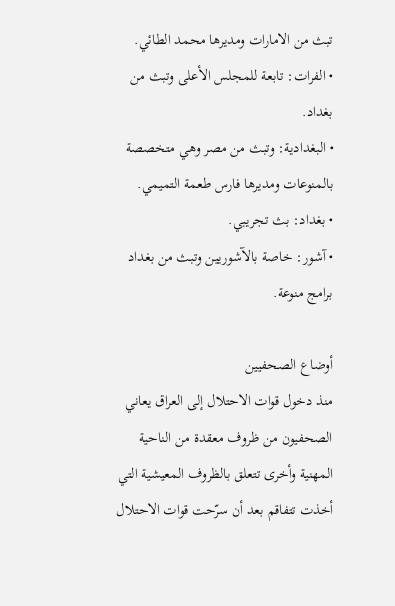تبث من الامارات ومديرها محمد الطائي.
• الفرات: تابعة للمجلس الأعلى وتبث من بغداد.
• البغدادية: وتبث من مصر وهي متخصصة بالمنوعات ومديرها فارس طعمة التميمي.
• بغداد: بث تجريبي.
• آشور: خاصة بالآشوريين وتبث من بغداد برامج منوعة.

أوضاع الصحفيين
منذ دخول قوات الاحتلال إلى العراق يعاني الصحفيون من ظروف معقدة من الناحية المهنية وأخرى تتعلق بالظروف المعيشية التي أخذت تتفاقم بعد أن سرّحت قوات الاحتلال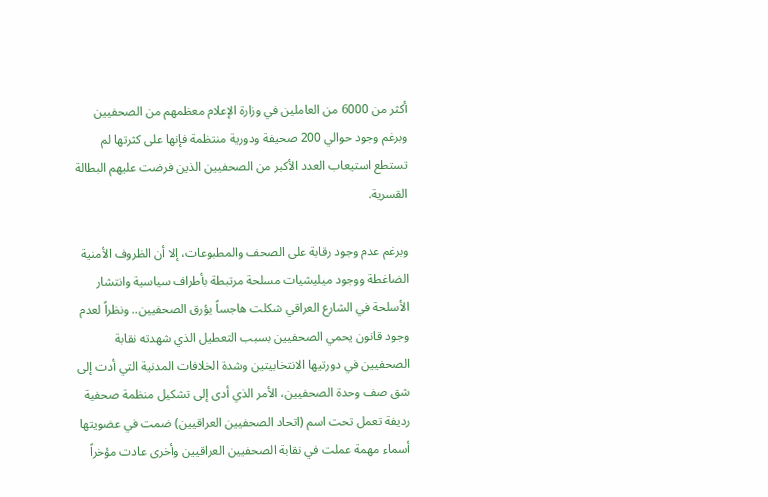أكثر من 6000 من العاملين في وزارة الإعلام معظمهم من الصحفيين وبرغم وجود حوالي 200 صحيفة ودورية منتظمة فإنها على كثرتها لم تستطع استيعاب العدد الأكبر من الصحفيين الذين فرضت عليهم البطالة القسرية.

وبرغم عدم وجود رقابة على الصحف والمطبوعات، إلا أن الظروف الأمنية الضاغطة ووجود ميليشيات مسلحة مرتبطة بأطراف سياسية وانتشار الأسلحة في الشارع العراقي شكلت هاجساً يؤرق الصحفيين.. ونظراً لعدم وجود قانون يحمي الصحفيين بسبب التعطيل الذي شهدته نقابة الصحفيين في دورتيها الانتخابيتين وشدة الخلافات المدنية التي أدت إلى شق صف وحدة الصحفيين، الأمر الذي أدى إلى تشكيل منظمة صحفية رديفة تعمل تحت اسم (اتحاد الصحفيين العراقيين) ضمت في عضويتها أسماء مهمة عملت في نقابة الصحفيين العراقيين وأخرى عادت مؤخراً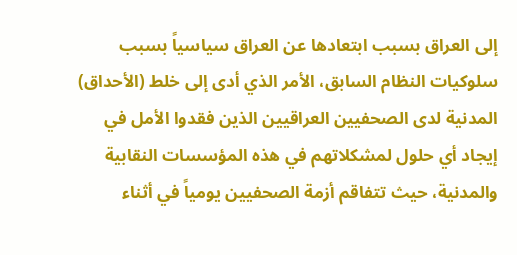إلى العراق بسبب ابتعادها عن العراق سياسياً بسبب سلوكيات النظام السابق، الأمر الذي أدى إلى خلط (الأحداق) المدنية لدى الصحفيين العراقيين الذين فقدوا الأمل في إيجاد أي حلول لمشكلاتهم في هذه المؤسسات النقابية والمدنية، حيث تتفاقم أزمة الصحفيين يومياً في أثناء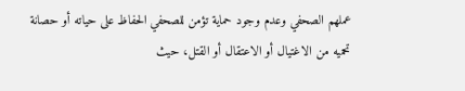عملهم الصحفي وعدم وجود حماية تؤمن للصحفي الحفاظ على حياته أو حصانة تحميه من الاغتيال أو الاعتقال أو القتل، حيث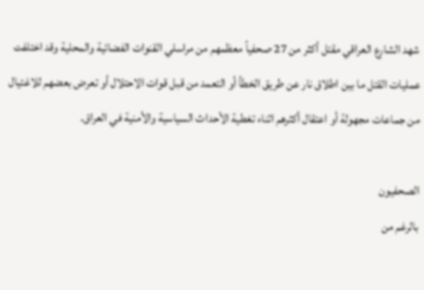شهد الشارع العراقي مقتل أكثر من 27 صحفياً معظمهم من مراسلي القنوات الفضائية والمحلية وقد اختلفت عمليات القتل ما بين اطلاق نار عن طريق الخطأ أو التعمد من قبل قوات الاحتلال أو تعرض بعضهم للاغتيال من جماعات مجهولة أو اعتقال أكثرهم اثناء تغطية الأحداث السياسية والأمنية في العراق.

الصحفيون
بالرغم من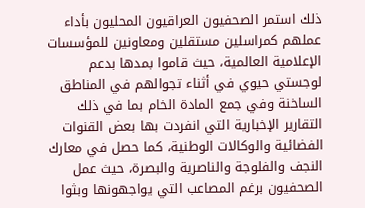ذلك استمر الصحفيون العراقيون المحليون بأداء عملهم كمراسلين مستقلين ومعاونين للمؤسسات الإعلامية العالمية، حيث قاموا بمدها بدعم لوجستي حيوي في أثناء تجوالهم في المناطق الساخنة وفي جمع المادة الخام بما في ذلك التقارير الإخبارية التي انفردت بها بعض القنوات الفضائية والوكالات الوطنية، كما حصل في معارك النجف والفلوجة والناصرية والبصرة، حيث عمل الصحفيون برغم المصاعب التي يواجهونها وبثوا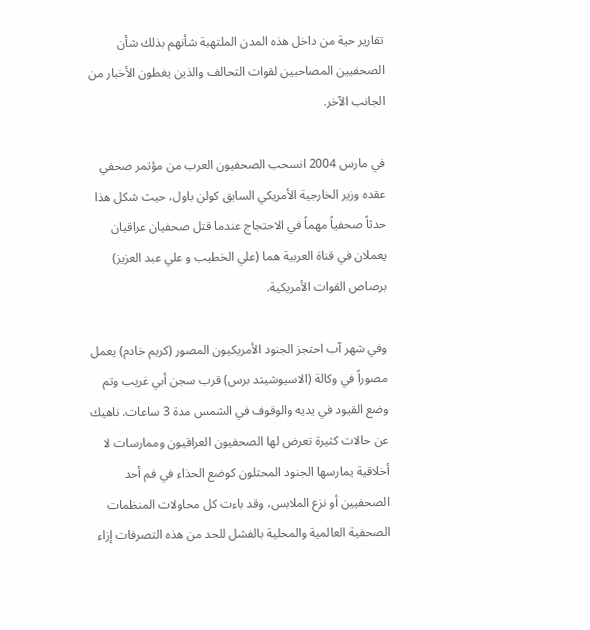تقارير حية من داخل هذه المدن الملتهبة شأنهم بذلك شأن الصحفيين المصاحبين لقوات التحالف والذين يغطون الأخبار من الجانب الآخر.

في مارس 2004 انسحب الصحفيون العرب من مؤتمر صحفي عقده وزير الخارجية الأمريكي السابق كولن باول، حيث شكل هذا حدثاً صحفياً مهماً في الاحتجاج عندما قتل صحفيان عراقيان يعملان في قناة العربية هما (علي الخطيب و علي عبد العزيز) برصاص القوات الأمريكية.

وفي شهر آب احتجز الجنود الأمريكيون المصور (كريم خادم) يعمل مصوراً في وكالة (الاسيوشيتد برس) قرب سجن أبي غريب وتم وضع القيود في يديه والوقوف في الشمس مدة 3 ساعات. ناهيك عن حالات كثيرة تعرض لها الصحفيون العراقيون وممارسات لا أخلاقية يمارسها الجنود المحتلون كوضع الحذاء في فم أحد الصحفيين أو نزع الملابس، وقد باءت كل محاولات المنظمات الصحفية العالمية والمحلية بالفشل للحد من هذه التصرفات إزاء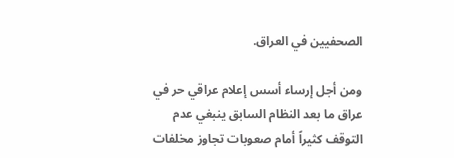الصحفيين في العراق.

ومن أجل إرساء أسس إعلام عراقي حر في عراق ما بعد النظام السابق ينبغي عدم التوقف كثيراً أمام صعوبات تجاوز مخلفات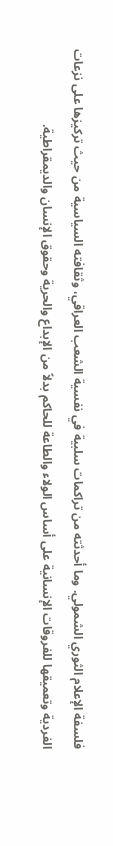فلسفة الإعلام الثوري الشمولي. وما أحدثته من تراكمات سلبية في نفسية الشعب العراقي، وثقافته السياسية من حيث تركيزها على نزعات الفردية وتعميقها للفروقات الإنسانية على أساس الولاء والطاعة للحاكم بدلاً من الإبداع والحرية وحقوق الإنسان والديمقراطية.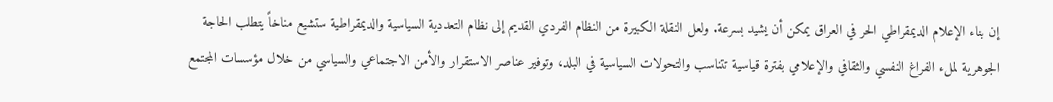إن بناء الإعلام الديمقراطي الحر في العراق يمكن أن يشيد بسرعة. ولعل النقلة الكبيرة من النظام الفردي القديم إلى نظام التعددية السياسية والديمقراطية ستشيع مناخاً يتطلب الحاجة الجوهرية لملء الفراغ النفسي والثقافي والإعلامي بفترة قياسية تتناسب والتحولات السياسية في البلد، وتوفير عناصر الاستقرار والأمن الاجتماعي والسياسي من خلال مؤسسات المجتمع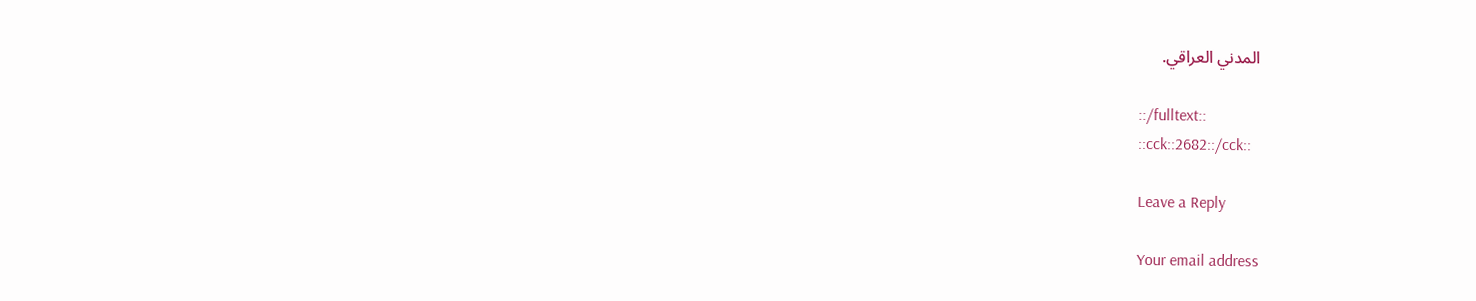المدني العراقي.

::/fulltext::
::cck::2682::/cck::

Leave a Reply

Your email address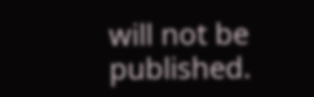will not be published.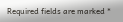Required fields are marked *